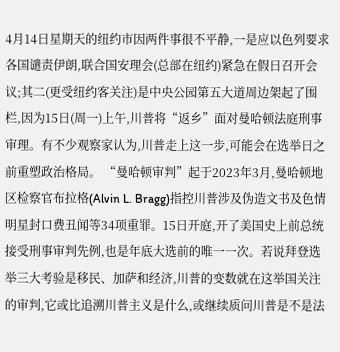4月14日星期天的纽约市因两件事很不平静,一是应以色列要求各国谴责伊朗,联合国安理会(总部在纽约)紧急在假日召开会议;其二(更受纽约客关注)是中央公园第五大道周边架起了围栏,因为15日(周一)上午,川普将“返乡”面对曼哈顿法庭刑事审理。有不少观察家认为,川普走上这一步,可能会在选举日之前重塑政治格局。 “曼哈顿审判”起于2023年3月,曼哈顿地区检察官布拉格(Alvin L. Bragg)指控川普涉及伪造文书及色情明星封口费丑闻等34项重罪。15日开庭,开了美国史上前总统接受刑事审判先例,也是年底大选前的唯一一次。若说拜登选举三大考验是移民、加萨和经济,川普的变数就在这举国关注的审判,它或比追溯川普主义是什么,或继续质问川普是不是法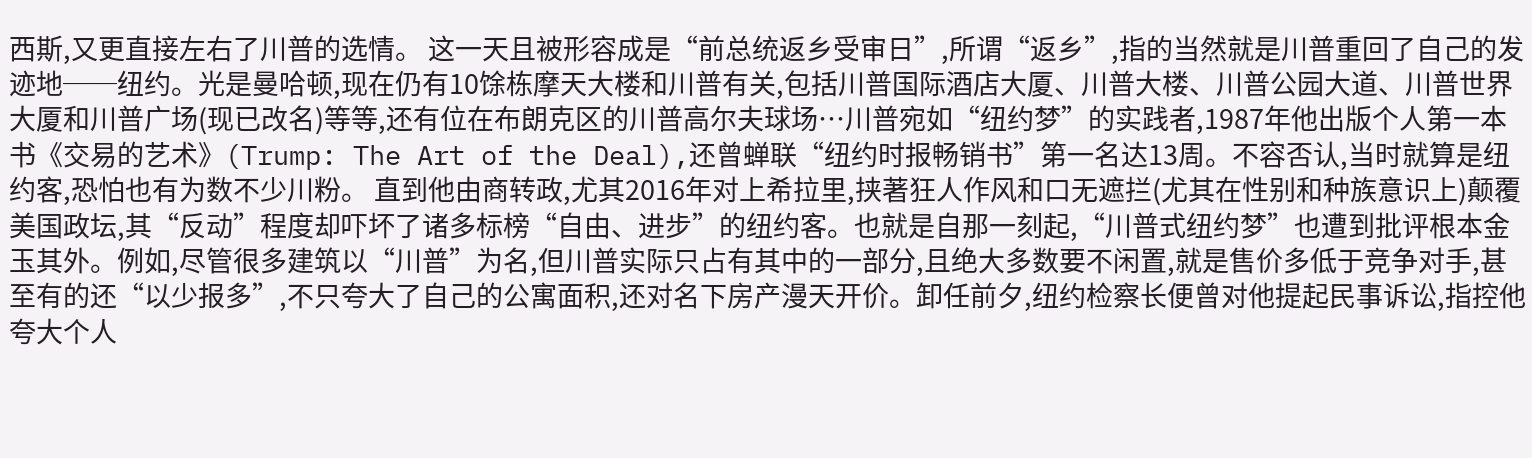西斯,又更直接左右了川普的选情。 这一天且被形容成是“前总统返乡受审日”,所谓“返乡”,指的当然就是川普重回了自己的发迹地──纽约。光是曼哈顿,现在仍有10馀栋摩天大楼和川普有关,包括川普国际酒店大厦、川普大楼、川普公园大道、川普世界大厦和川普广场(现已改名)等等,还有位在布朗克区的川普高尔夫球场…川普宛如“纽约梦”的实践者,1987年他出版个人第一本书《交易的艺术》(Trump: The Art of the Deal),还曾蝉联“纽约时报畅销书”第一名达13周。不容否认,当时就算是纽约客,恐怕也有为数不少川粉。 直到他由商转政,尤其2016年对上希拉里,挟著狂人作风和口无遮拦(尤其在性别和种族意识上)颠覆美国政坛,其“反动”程度却吓坏了诸多标榜“自由、进步”的纽约客。也就是自那一刻起,“川普式纽约梦”也遭到批评根本金玉其外。例如,尽管很多建筑以“川普”为名,但川普实际只占有其中的一部分,且绝大多数要不闲置,就是售价多低于竞争对手,甚至有的还“以少报多”,不只夸大了自己的公寓面积,还对名下房产漫天开价。卸任前夕,纽约检察长便曾对他提起民事诉讼,指控他夸大个人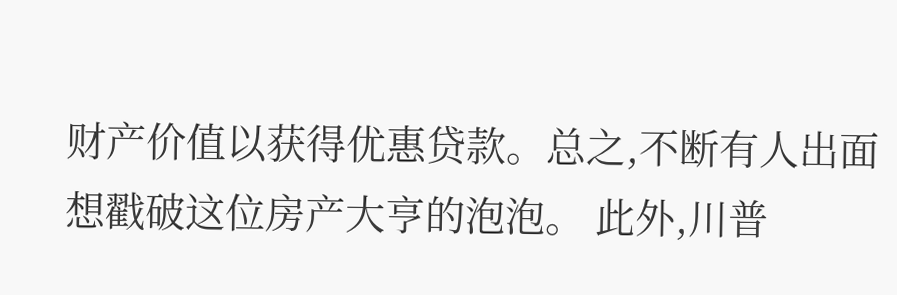财产价值以获得优惠贷款。总之,不断有人出面想戳破这位房产大亨的泡泡。 此外,川普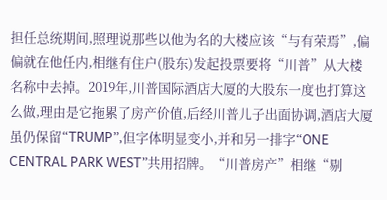担任总统期间,照理说那些以他为名的大楼应该“与有荣焉”,偏偏就在他任内,相继有住户(股东)发起投票要将“川普”从大楼名称中去掉。2019年,川普国际酒店大厦的大股东一度也打算这么做,理由是它拖累了房产价值,后经川普儿子出面协调,酒店大厦虽仍保留“TRUMP”,但字体明显变小,并和另一排字“ONE CENTRAL PARK WEST”共用招牌。“川普房产”相继“剔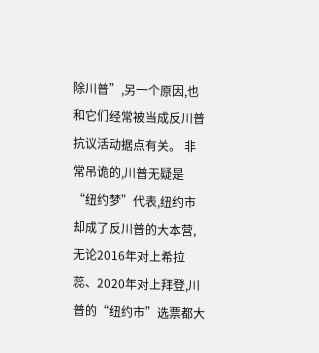除川普”,另一个原因,也和它们经常被当成反川普抗议活动据点有关。 非常吊诡的,川普无疑是“纽约梦”代表,纽约市却成了反川普的大本营,无论2016年对上希拉蕊、2020年对上拜登,川普的“纽约市”选票都大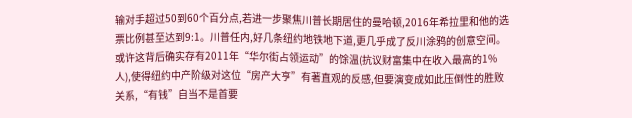输对手超过50到60个百分点,若进一步聚焦川普长期居住的曼哈顿,2016年希拉里和他的选票比例甚至达到9:1。川普任内,好几条纽约地铁地下道,更几乎成了反川涂鸦的创意空间。 或许这背后确实存有2011年“华尔街占领运动”的馀温(抗议财富集中在收入最高的1%人),使得纽约中产阶级对这位“房产大亨”有著直观的反感,但要演变成如此压倒性的胜败关系,“有钱”自当不是首要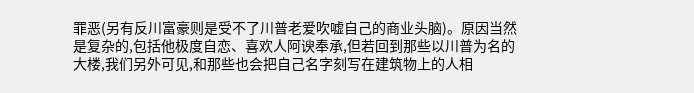罪恶(另有反川富豪则是受不了川普老爱吹嘘自己的商业头脑)。原因当然是复杂的,包括他极度自恋、喜欢人阿谀奉承,但若回到那些以川普为名的大楼,我们另外可见,和那些也会把自己名字刻写在建筑物上的人相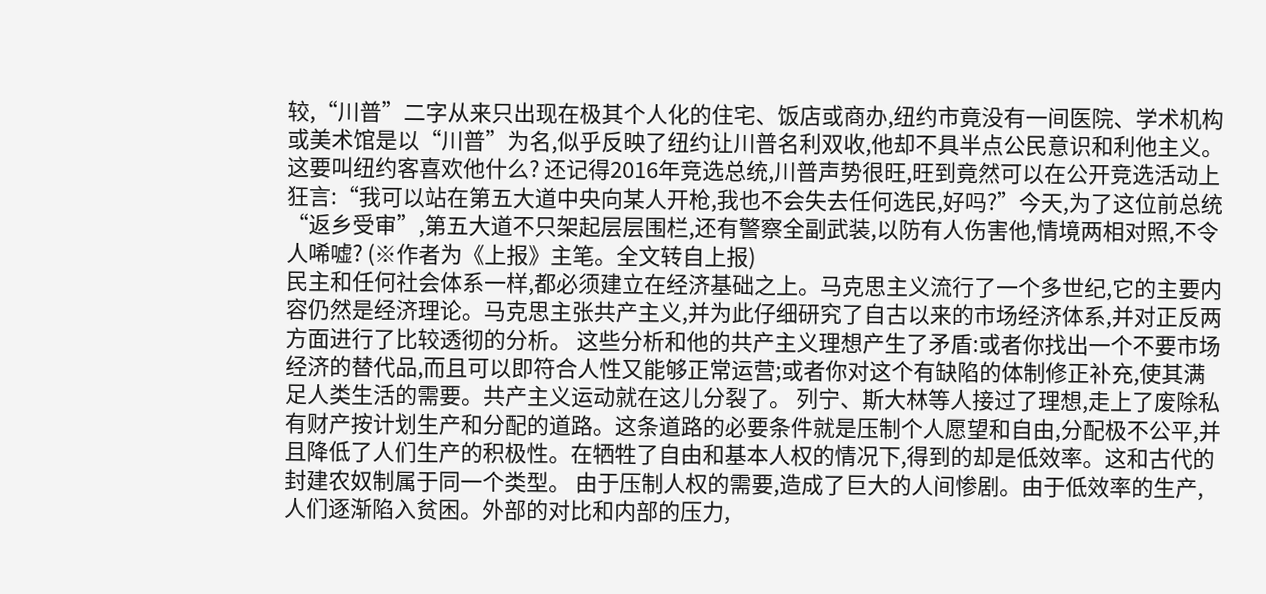较,“川普”二字从来只出现在极其个人化的住宅、饭店或商办,纽约市竟没有一间医院、学术机构或美术馆是以“川普”为名,似乎反映了纽约让川普名利双收,他却不具半点公民意识和利他主义。这要叫纽约客喜欢他什么? 还记得2016年竞选总统,川普声势很旺,旺到竟然可以在公开竞选活动上狂言:“我可以站在第五大道中央向某人开枪,我也不会失去任何选民,好吗?”今天,为了这位前总统“返乡受审”,第五大道不只架起层层围栏,还有警察全副武装,以防有人伤害他,情境两相对照,不令人唏嘘? (※作者为《上报》主笔。全文转自上报)
民主和任何社会体系一样,都必须建立在经济基础之上。马克思主义流行了一个多世纪,它的主要内容仍然是经济理论。马克思主张共产主义,并为此仔细研究了自古以来的市场经济体系,并对正反两方面进行了比较透彻的分析。 这些分析和他的共产主义理想产生了矛盾:或者你找出一个不要市场经济的替代品,而且可以即符合人性又能够正常运营;或者你对这个有缺陷的体制修正补充,使其满足人类生活的需要。共产主义运动就在这儿分裂了。 列宁、斯大林等人接过了理想,走上了废除私有财产按计划生产和分配的道路。这条道路的必要条件就是压制个人愿望和自由,分配极不公平,并且降低了人们生产的积极性。在牺牲了自由和基本人权的情况下,得到的却是低效率。这和古代的封建农奴制属于同一个类型。 由于压制人权的需要,造成了巨大的人间惨剧。由于低效率的生产,人们逐渐陷入贫困。外部的对比和内部的压力,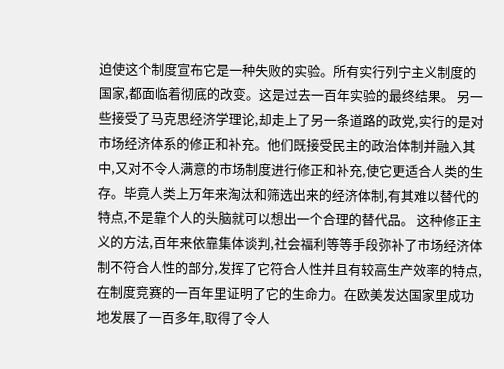迫使这个制度宣布它是一种失败的实验。所有实行列宁主义制度的国家,都面临着彻底的改变。这是过去一百年实验的最终结果。 另一些接受了马克思经济学理论,却走上了另一条道路的政党,实行的是对市场经济体系的修正和补充。他们既接受民主的政治体制并融入其中,又对不令人满意的市场制度进行修正和补充,使它更适合人类的生存。毕竟人类上万年来淘汰和筛选出来的经济体制,有其难以替代的特点,不是靠个人的头脑就可以想出一个合理的替代品。 这种修正主义的方法,百年来依靠集体谈判,社会福利等等手段弥补了市场经济体制不符合人性的部分,发挥了它符合人性并且有较高生产效率的特点,在制度竞赛的一百年里证明了它的生命力。在欧美发达国家里成功地发展了一百多年,取得了令人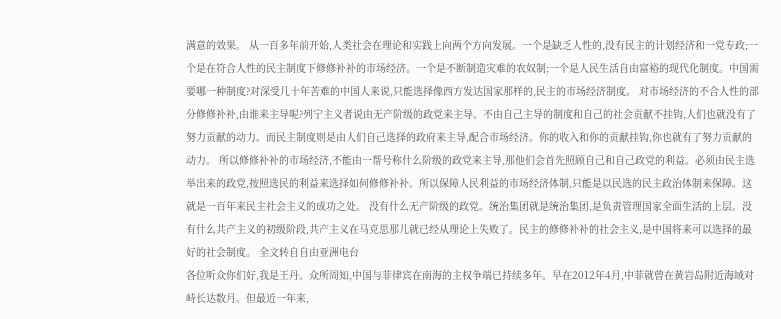满意的效果。 从一百多年前开始,人类社会在理论和实践上向两个方向发展。一个是缺乏人性的,没有民主的计划经济和一党专政;一个是在符合人性的民主制度下修修补补的市场经济。一个是不断制造灾难的农奴制;一个是人民生活自由富裕的现代化制度。中国需要哪一种制度?对深受几十年苦难的中国人来说,只能选择像西方发达国家那样的,民主的市场经济制度。 对市场经济的不合人性的部分修修补补,由谁来主导呢?列宁主义者说由无产阶级的政党来主导。不由自己主导的制度和自己的社会贡献不挂钩,人们也就没有了努力贡献的动力。而民主制度则是由人们自己选择的政府来主导,配合市场经济。你的收入和你的贡献挂钩,你也就有了努力贡献的动力。 所以修修补补的市场经济,不能由一帮号称什么阶级的政党来主导,那他们会首先照顾自己和自己政党的利益。必须由民主选举出来的政党,按照选民的利益来选择如何修修补补。所以保障人民利益的市场经济体制,只能是以民选的民主政治体制来保障。这就是一百年来民主社会主义的成功之处。 没有什么无产阶级的政党。统治集团就是统治集团,是负责管理国家全面生活的上层。没有什么共产主义的初级阶段,共产主义在马克思那儿就已经从理论上失败了。民主的修修补补的社会主义,是中国将来可以选择的最好的社会制度。 全文转自自由亚洲电台
各位听众你们好,我是王丹。众所周知,中国与菲律宾在南海的主权争端已持续多年。早在2012年4月,中菲就曾在黄岩岛附近海域对峙长达数月。但最近一年来,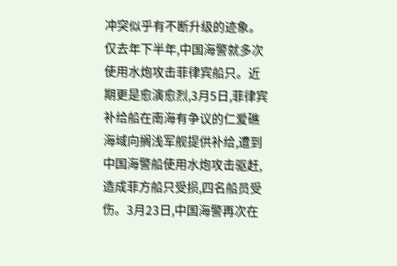冲突似乎有不断升级的迹象。仅去年下半年,中国海警就多次使用水炮攻击菲律宾船只。近期更是愈演愈烈,3月5日,菲律宾补给船在南海有争议的仁爱礁海域向搁浅军舰提供补给,遭到中国海警船使用水炮攻击驱赶,造成菲方船只受损,四名船员受伤。3月23日,中国海警再次在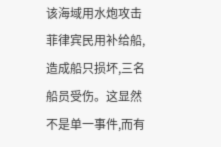该海域用水炮攻击菲律宾民用补给船,造成船只损坏,三名船员受伤。这显然不是单一事件,而有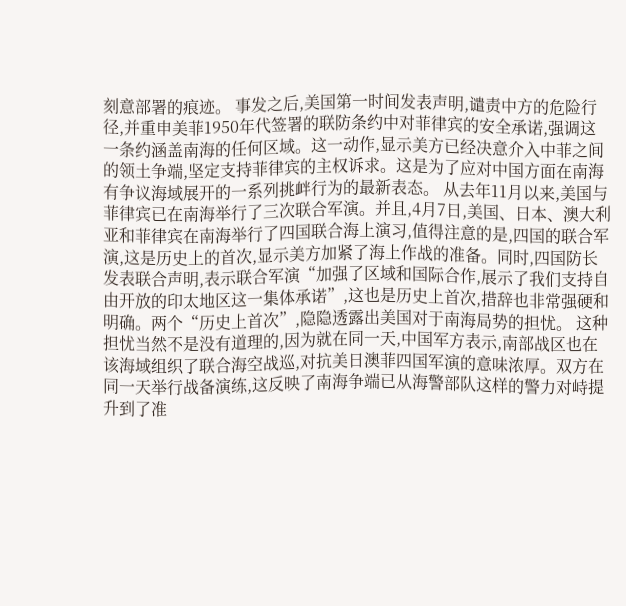刻意部署的痕迹。 事发之后,美国第一时间发表声明,谴责中方的危险行径,并重申美菲1950年代签署的联防条约中对菲律宾的安全承诺,强调这一条约涵盖南海的任何区域。这一动作,显示美方已经决意介入中菲之间的领土争端,坚定支持菲律宾的主权诉求。这是为了应对中国方面在南海有争议海域展开的一系列挑衅行为的最新表态。 从去年11月以来,美国与菲律宾已在南海举行了三次联合军演。并且,4月7日,美国、日本、澳大利亚和菲律宾在南海举行了四国联合海上演习,值得注意的是,四国的联合军演,这是历史上的首次,显示美方加紧了海上作战的准备。同时,四国防长发表联合声明,表示联合军演“加强了区域和国际合作,展示了我们支持自由开放的印太地区这一集体承诺”,这也是历史上首次,措辞也非常强硬和明确。两个“历史上首次”,隐隐透露出美国对于南海局势的担忧。 这种担忧当然不是没有道理的,因为就在同一天,中国军方表示,南部战区也在该海域组织了联合海空战巡,对抗美日澳菲四国军演的意味浓厚。双方在同一天举行战备演练,这反映了南海争端已从海警部队这样的警力对峙提升到了准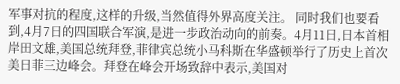军事对抗的程度,这样的升级,当然值得外界高度关注。 同时我们也要看到,4月7日的四国联合军演,是进一步政治动向的前奏。4月11日,日本首相岸田文雄,美国总统拜登,菲律宾总统小马科斯在华盛顿举行了历史上首次美日菲三边峰会。拜登在峰会开场致辞中表示,美国对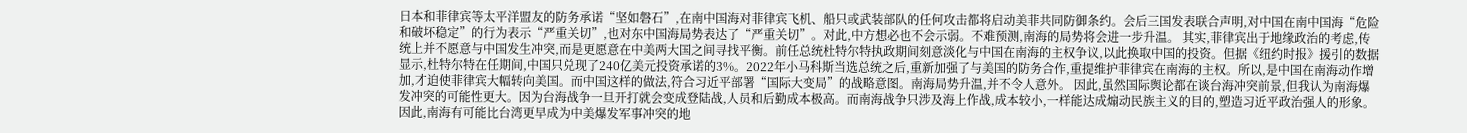日本和菲律宾等太平洋盟友的防务承诺“坚如磐石”,在南中国海对菲律宾飞机、船只或武装部队的任何攻击都将启动美菲共同防御条约。会后三国发表联合声明,对中国在南中国海“危险和破坏稳定”的行为表示“严重关切”,也对东中国海局势表达了“严重关切”。对此,中方想必也不会示弱。不难预测,南海的局势将会进一步升温。 其实,菲律宾出于地缘政治的考虑,传统上并不愿意与中国发生冲突,而是更愿意在中美两大国之间寻找平衡。前任总统杜特尔特执政期间刻意淡化与中国在南海的主权争议,以此换取中国的投资。但据《纽约时报》援引的数据显示,杜特尔特在任期间,中国只兑现了240亿美元投资承诺的3%。2022年小马科斯当选总统之后,重新加强了与美国的防务合作,重提维护菲律宾在南海的主权。所以,是中国在南海动作增加,才迫使菲律宾大幅转向美国。而中国这样的做法,符合习近平部署“国际大变局”的战略意图。南海局势升温,并不令人意外。 因此,虽然国际舆论都在谈台海冲突前景,但我认为南海爆发冲突的可能性更大。因为台海战争一旦开打就会变成登陆战,人员和后勤成本极高。而南海战争只涉及海上作战,成本较小,一样能达成煽动民族主义的目的,塑造习近平政治强人的形象。因此,南海有可能比台湾更早成为中美爆发军事冲突的地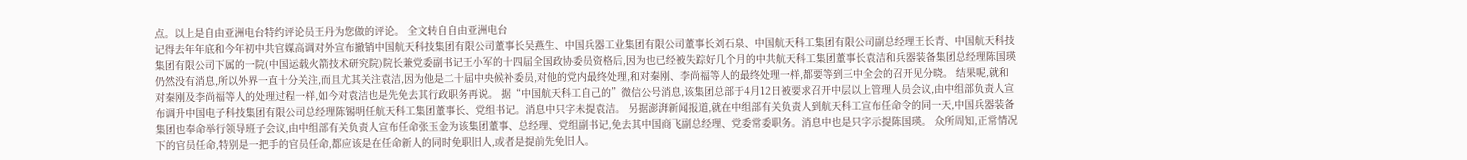点。以上是自由亚洲电台特约评论员王丹为您做的评论。 全文转自自由亚洲电台
记得去年年底和今年初中共官媒高调对外宣布撤销中国航天科技集团有限公司董事长吴燕生、中国兵器工业集团有限公司董事长刘石泉、中国航天科工集团有限公司副总经理王长青、中国航天科技集团有限公司下属的一院(中国运载火箭技术研究院)院长兼党委副书记王小军的十四届全国政协委员资格后,因为也已经被失踪好几个月的中共航天科工集团董事长袁洁和兵器装备集团总经理陈国瑛仍然没有消息,所以外界一直十分关注,而且尤其关注袁洁,因为他是二十届中央候补委员,对他的党内最终处理,和对秦刚、李尚福等人的最终处理一样,都要等到三中全会的召开见分晓。 结果呢,就和对秦刚及李尚福等人的处理过程一样,如今对袁洁也是先免去其行政职务再说。 据“中国航天科工自己的”微信公号消息,该集团总部于4月12日被要求召开中层以上管理人员会议,由中组部负责人宣布调升中国电子科技集团有限公司总经理陈锡明任航天科工集团董事长、党组书记。消息中只字未提袁洁。 另据澎湃新闻报道,就在中组部有关负责人到航天科工宣布任命令的同一天,中国兵器装备集团也奉命举行领导班子会议,由中组部有关负责人宣布任命张玉金为该集团董事、总经理、党组副书记,免去其中国商飞副总经理、党委常委职务。消息中也是只字示提陈国瑛。 众所周知,正常情况下的官员任命,特别是一把手的官员任命,都应该是在任命新人的同时免职旧人,或者是提前先免旧人。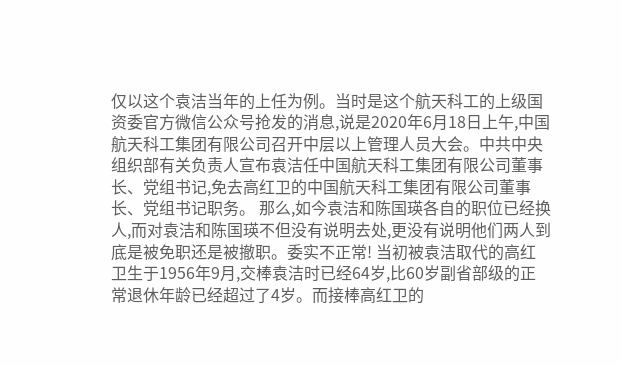仅以这个袁洁当年的上任为例。当时是这个航天科工的上级国资委官方微信公众号抢发的消息,说是2020年6月18日上午,中国航天科工集团有限公司召开中层以上管理人员大会。中共中央组织部有关负责人宣布袁洁任中国航天科工集团有限公司董事长、党组书记,免去高红卫的中国航天科工集团有限公司董事长、党组书记职务。 那么,如今袁洁和陈国瑛各自的职位已经换人,而对袁洁和陈国瑛不但没有说明去处,更没有说明他们两人到底是被免职还是被撤职。委实不正常! 当初被袁洁取代的高红卫生于1956年9月,交棒袁洁时已经64岁,比60岁副省部级的正常退休年龄已经超过了4岁。而接棒高红卫的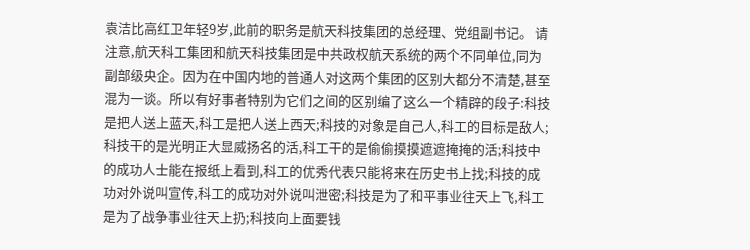袁洁比高红卫年轻9岁,此前的职务是航天科技集团的总经理、党组副书记。 请注意,航天科工集团和航天科技集团是中共政权航天系统的两个不同单位,同为副部级央企。因为在中国内地的普通人对这两个集团的区别大都分不清楚,甚至混为一谈。所以有好事者特别为它们之间的区别编了这么一个精辟的段子:科技是把人送上蓝天,科工是把人送上西天;科技的对象是自己人,科工的目标是敌人;科技干的是光明正大显威扬名的活,科工干的是偷偷摸摸遮遮掩掩的活;科技中的成功人士能在报纸上看到,科工的优秀代表只能将来在历史书上找;科技的成功对外说叫宣传,科工的成功对外说叫泄密;科技是为了和平事业往天上飞,科工是为了战争事业往天上扔;科技向上面要钱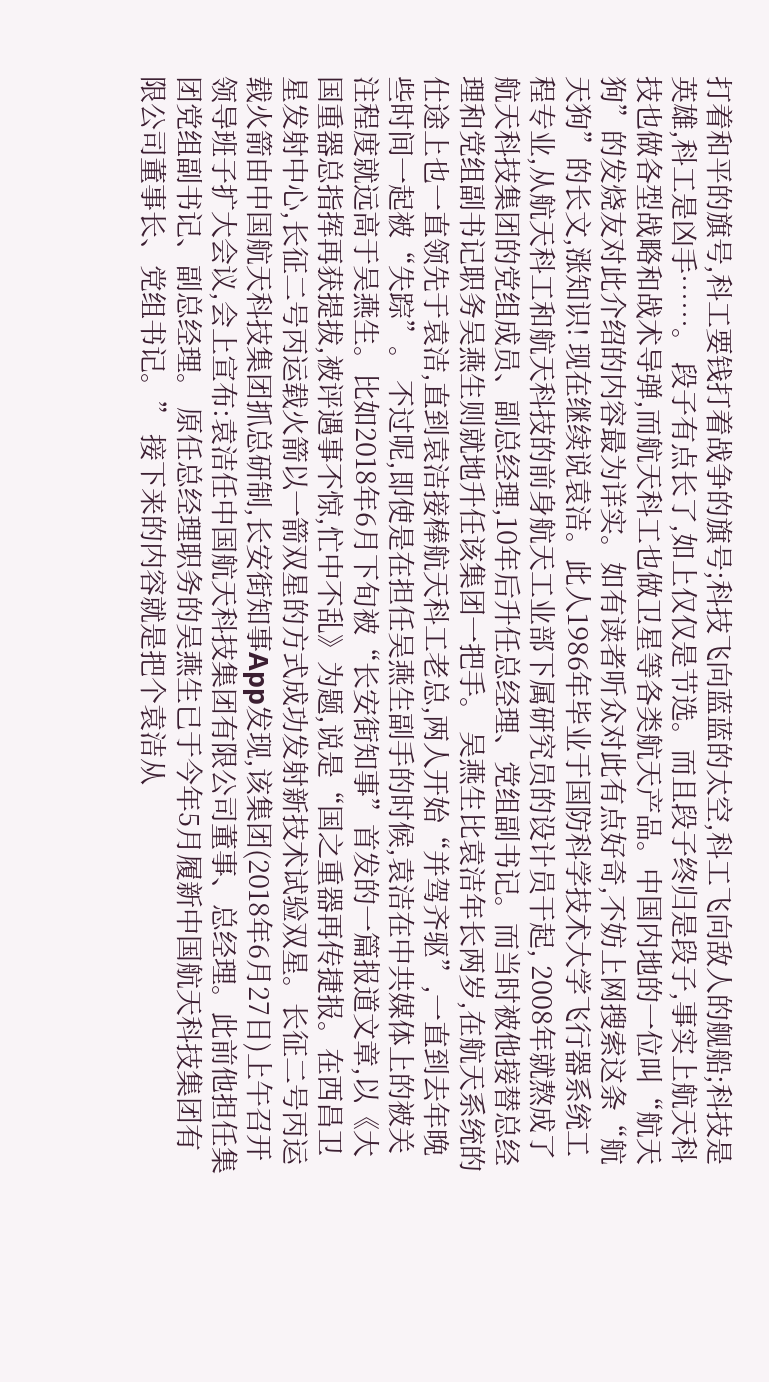打着和平的旗号,科工要钱打着战争的旗号;科技飞向蓝蓝的太空,科工飞向敌人的舰船;科技是英雄,科工是凶手……。 段子有点长了,如上仅仅是节选。而且段子终归是段子,事实上航天科技也做各型战略和战术导弹,而航天科工也做卫星等各类航天产品。中国内地的一位叫“航天狗”的发烧友对此介绍的内容最为详实。如有读者听众对此有点好奇,不妨上网搜索这条“航天狗”的长文,涨知识! 现在继续说袁洁。此人1986年毕业于国防科学技术大学飞行器系统工程专业,从航天科工和航天科技的前身航天工业部下属研究员的设计员干起, 2008年就熬成了航天科技集团的党组成员、副总经理,10年后升任总经理、党组副书记。而当时被他接替总经理和党组副书记职务吴燕生则就地升任该集团一把手。 吴燕生比袁洁年长两岁,在航天系统的仕途上也一直领先于袁洁,直到袁洁接棒航天科工老总,两人开始“并驾齐驱”,一直到去年晚些时间一起被“失踪”。 不过呢,即使是在担任吴燕生副手的时候,袁洁在中共媒体上的被关注程度就远高于吴燕生。比如2018年6月下旬被“长安街知事”首发的一篇报道文章,以《大国重器总指挥再获提拔,被评遇事不惊,忙中不乱》为题,说是“国之重器再传捷报。在西昌卫星发射中心,长征二号丙运载火箭以一箭双星的方式成功发射新技术试验双星。长征二号丙运载火箭由中国航天科技集团抓总研制,长安街知事App发现,该集团(2018年6月27日)上午召开领导班子扩大会议,会上宣布:袁洁任中国航天科技集团有限公司董事、总经理。此前他担任集团党组副书记、副总经理。 原任总经理职务的吴燕生已于今年5月履新中国航天科技集团有限公司董事长、党组书记。” 接下来的内容就是把个袁洁从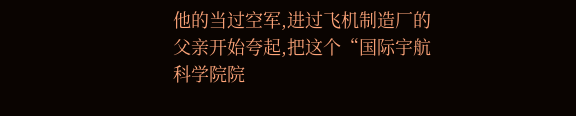他的当过空军,进过飞机制造厂的父亲开始夸起,把这个“国际宇航科学院院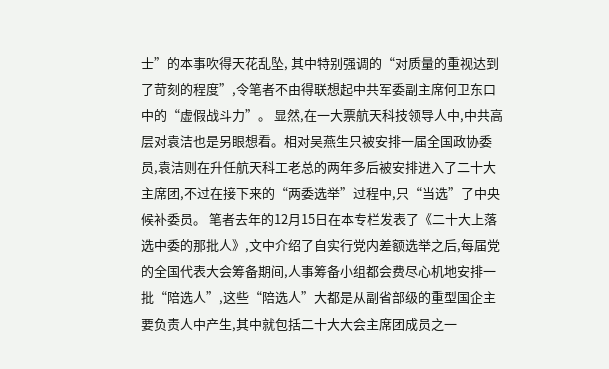士”的本事吹得天花乱坠, 其中特别强调的“对质量的重视达到了苛刻的程度”,令笔者不由得联想起中共军委副主席何卫东口中的“虚假战斗力”。 显然,在一大票航天科技领导人中,中共高层对袁洁也是另眼想看。相对吴燕生只被安排一届全国政协委员,袁洁则在升任航天科工老总的两年多后被安排进入了二十大主席团,不过在接下来的“两委选举”过程中,只“当选”了中央候补委员。 笔者去年的12月15日在本专栏发表了《二十大上落选中委的那批人》,文中介绍了自实行党内差额选举之后,每届党的全国代表大会筹备期间,人事筹备小组都会费尽心机地安排一批“陪选人”,这些“陪选人”大都是从副省部级的重型国企主要负责人中产生,其中就包括二十大大会主席团成员之一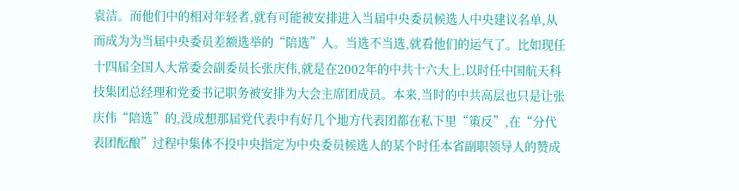袁洁。而他们中的相对年轻者,就有可能被安排进入当届中央委员候选人中央建议名单,从而成为为当届中央委员差额选举的“陪选”人。当选不当选,就看他们的运气了。比如现任十四届全国人大常委会副委员长张庆伟,就是在2002年的中共十六大上,以时任中国航天科技集团总经理和党委书记职务被安排为大会主席团成员。本来,当时的中共高层也只是让张庆伟“陪选”的,没成想那届党代表中有好几个地方代表团都在私下里“策反”,在“分代表团酝酿”过程中集体不投中央指定为中央委员候选人的某个时任本省副职领导人的赞成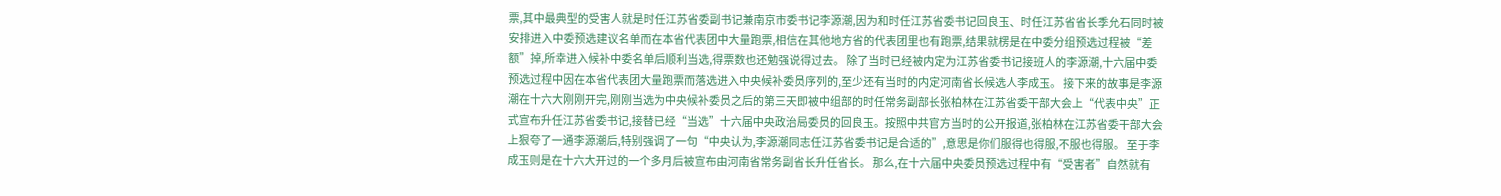票,其中最典型的受害人就是时任江苏省委副书记兼南京市委书记李源潮,因为和时任江苏省委书记回良玉、时任江苏省省长季允石同时被安排进入中委预选建议名单而在本省代表团中大量跑票,相信在其他地方省的代表团里也有跑票,结果就楞是在中委分组预选过程被“差额”掉,所幸进入候补中委名单后顺利当选,得票数也还勉强说得过去。 除了当时已经被内定为江苏省委书记接班人的李源潮,十六届中委预选过程中因在本省代表团大量跑票而落选进入中央候补委员序列的,至少还有当时的内定河南省长候选人李成玉。 接下来的故事是李源潮在十六大刚刚开完,刚刚当选为中央候补委员之后的第三天即被中组部的时任常务副部长张柏林在江苏省委干部大会上“代表中央”正式宣布升任江苏省委书记,接替已经“当选”十六届中央政治局委员的回良玉。按照中共官方当时的公开报道,张柏林在江苏省委干部大会上狠夸了一通李源潮后,特别强调了一句“中央认为,李源潮同志任江苏省委书记是合适的”,意思是你们服得也得服,不服也得服。 至于李成玉则是在十六大开过的一个多月后被宣布由河南省常务副省长升任省长。 那么,在十六届中央委员预选过程中有“受害者”自然就有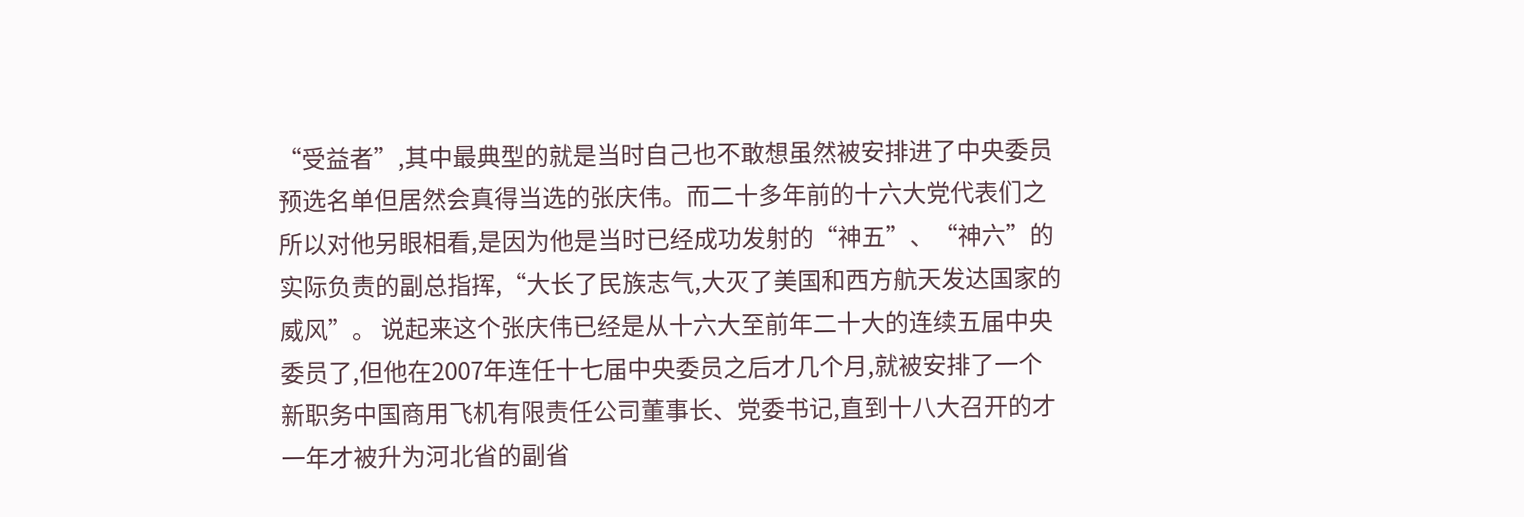“受益者”,其中最典型的就是当时自己也不敢想虽然被安排进了中央委员预选名单但居然会真得当选的张庆伟。而二十多年前的十六大党代表们之所以对他另眼相看,是因为他是当时已经成功发射的“神五”、“神六”的实际负责的副总指挥,“大长了民族志气,大灭了美国和西方航天发达国家的威风”。 说起来这个张庆伟已经是从十六大至前年二十大的连续五届中央委员了,但他在2007年连任十七届中央委员之后才几个月,就被安排了一个新职务中国商用飞机有限责任公司董事长、党委书记,直到十八大召开的才一年才被升为河北省的副省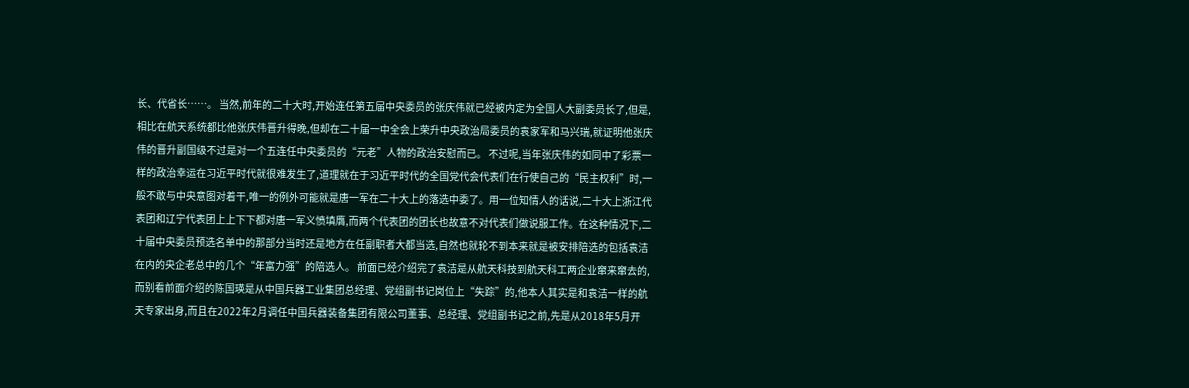长、代省长……。 当然,前年的二十大时,开始连任第五届中央委员的张庆伟就已经被内定为全国人大副委员长了,但是,相比在航天系统都比他张庆伟晋升得晚,但却在二十届一中全会上荣升中央政治局委员的袁家军和马兴瑞,就证明他张庆伟的晋升副国级不过是对一个五连任中央委员的“元老”人物的政治安慰而已。 不过呢,当年张庆伟的如同中了彩票一样的政治幸运在习近平时代就很难发生了,道理就在于习近平时代的全国党代会代表们在行使自己的“民主权利”时,一般不敢与中央意图对着干,唯一的例外可能就是唐一军在二十大上的落选中委了。用一位知情人的话说,二十大上浙江代表团和辽宁代表团上上下下都对唐一军义愤填膺,而两个代表团的团长也故意不对代表们做说服工作。在这种情况下,二十届中央委员预选名单中的那部分当时还是地方在任副职者大都当选,自然也就轮不到本来就是被安排陪选的包括袁洁在内的央企老总中的几个“年富力强”的陪选人。 前面已经介绍完了袁洁是从航天科技到航天科工两企业窜来窜去的,而别看前面介绍的陈国瑛是从中国兵器工业集团总经理、党组副书记岗位上“失踪”的,他本人其实是和袁洁一样的航天专家出身,而且在2022年2月调任中国兵器装备集团有限公司董事、总经理、党组副书记之前,先是从2018年5月开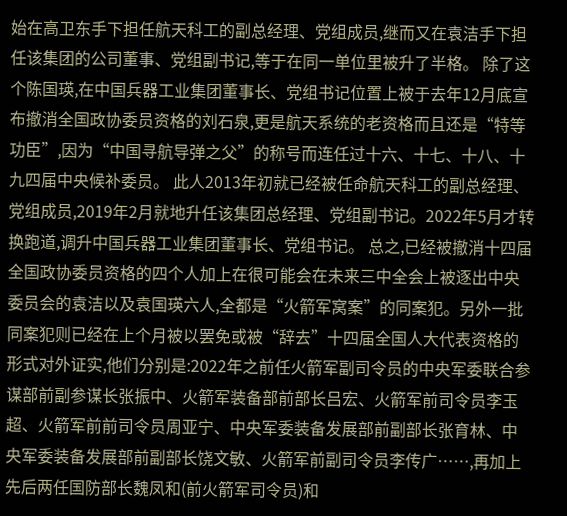始在高卫东手下担任航天科工的副总经理、党组成员,继而又在袁洁手下担任该集团的公司董事、党组副书记,等于在同一单位里被升了半格。 除了这个陈国瑛,在中国兵器工业集团董事长、党组书记位置上被于去年12月底宣布撤消全国政协委员资格的刘石泉,更是航天系统的老资格而且还是“特等功臣”,因为“中国寻航导弹之父”的称号而连任过十六、十七、十八、十九四届中央候补委员。 此人2013年初就已经被任命航天科工的副总经理、党组成员,2019年2月就地升任该集团总经理、党组副书记。2022年5月才转换跑道,调升中国兵器工业集团董事长、党组书记。 总之,已经被撤消十四届全国政协委员资格的四个人加上在很可能会在未来三中全会上被逐出中央委员会的袁洁以及袁国瑛六人,全都是“火箭军窝案”的同案犯。另外一批同案犯则已经在上个月被以罢免或被“辞去”十四届全国人大代表资格的形式对外证实,他们分别是:2022年之前任火箭军副司令员的中央军委联合参谋部前副参谋长张振中、火箭军装备部前部长吕宏、火箭军前司令员李玉超、火箭军前前司令员周亚宁、中央军委装备发展部前副部长张育林、中央军委装备发展部前副部长饶文敏、火箭军前副司令员李传广……,再加上先后两任国防部长魏凤和(前火箭军司令员)和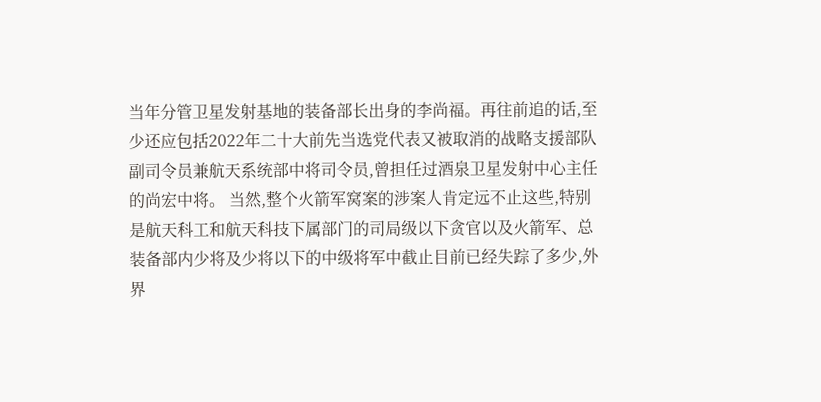当年分管卫星发射基地的装备部长出身的李尚福。再往前追的话,至少还应包括2022年二十大前先当选党代表又被取消的战略支援部队副司令员兼航天系统部中将司令员,曾担任过酒泉卫星发射中心主任的尚宏中将。 当然,整个火箭军窝案的涉案人肯定远不止这些,特别是航天科工和航天科技下属部门的司局级以下贪官以及火箭军、总装备部内少将及少将以下的中级将军中截止目前已经失踪了多少,外界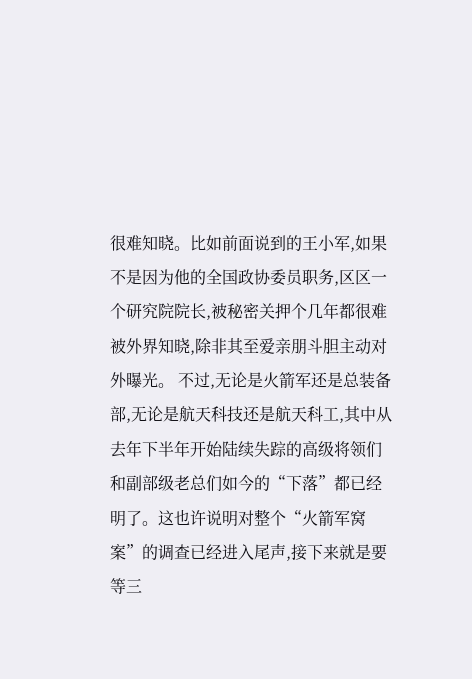很难知晓。比如前面说到的王小军,如果不是因为他的全国政协委员职务,区区一个研究院院长,被秘密关押个几年都很难被外界知晓,除非其至爱亲朋斗胆主动对外曝光。 不过,无论是火箭军还是总装备部,无论是航天科技还是航天科工,其中从去年下半年开始陆续失踪的高级将领们和副部级老总们如今的“下落”都已经明了。这也许说明对整个“火箭军窝案”的调查已经进入尾声,接下来就是要等三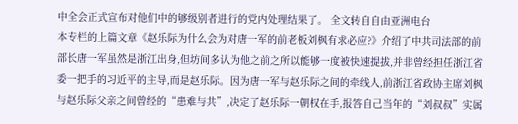中全会正式宣布对他们中的够级别者进行的党内处理结果了。 全文转自自由亚洲电台
本专栏的上篇文章《赵乐际为什么会为对唐一军的前老板刘枫有求必应?》介绍了中共司法部的前部长唐一军虽然是浙江出身,但坊间多认为他之前之所以能够一度被快速提拔,并非曾经担任浙江省委一把手的习近平的主导,而是赵乐际。因为唐一军与赵乐际之间的牵线人,前浙江省政协主席刘枫与赵乐际父亲之间曾经的“患难与共”,决定了赵乐际一朝权在手,报答自己当年的“刘叔叔”实属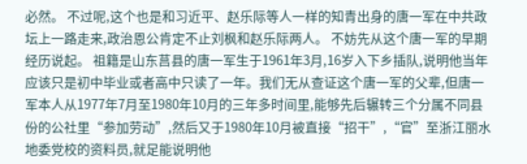必然。 不过呢,这个也是和习近平、赵乐际等人一样的知青出身的唐一军在中共政坛上一路走来,政治恩公肯定不止刘枫和赵乐际两人。 不妨先从这个唐一军的早期经历说起。 祖籍是山东莒县的唐一军生于1961年3月,16岁入下乡插队,说明他当年应该只是初中毕业或者高中只读了一年。我们无从查证这个唐一军的父辈,但唐一军本人从1977年7月至1980年10月的三年多时间里,能够先后辗转三个分属不同县份的公社里“参加劳动”,然后又于1980年10月被直接“招干”,“官”至浙江丽水地委党校的资料员,就足能说明他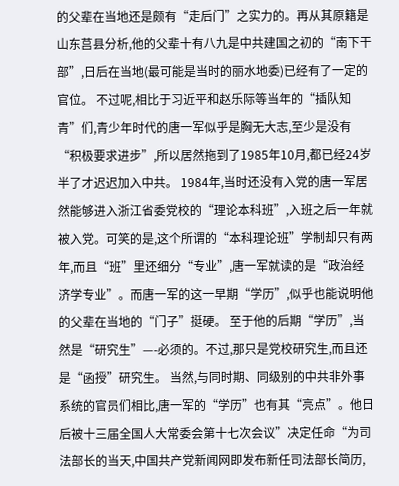的父辈在当地还是颇有“走后门”之实力的。再从其原籍是山东莒县分析,他的父辈十有八九是中共建国之初的“南下干部”,日后在当地(最可能是当时的丽水地委)已经有了一定的官位。 不过呢,相比于习近平和赵乐际等当年的“插队知青”们,青少年时代的唐一军似乎是胸无大志,至少是没有“积极要求进步”,所以居然拖到了1985年10月,都已经24岁半了才迟迟加入中共。 1984年,当时还没有入党的唐一军居然能够进入浙江省委党校的“理论本科班”,入班之后一年就被入党。可笑的是,这个所谓的“本科理论班”学制却只有两年,而且“班”里还细分“专业”,唐一军就读的是“政治经济学专业”。而唐一军的这一早期“学历”,似乎也能说明他的父辈在当地的“门子”挺硬。 至于他的后期“学历”,当然是“研究生”—-必须的。不过,那只是党校研究生,而且还是“函授”研究生。 当然,与同时期、同级别的中共非外事系统的官员们相比,唐一军的“学历”也有其“亮点”。他日后被十三届全国人大常委会第十七次会议”决定任命“为司法部长的当天,中国共产党新闻网即发布新任司法部长简历,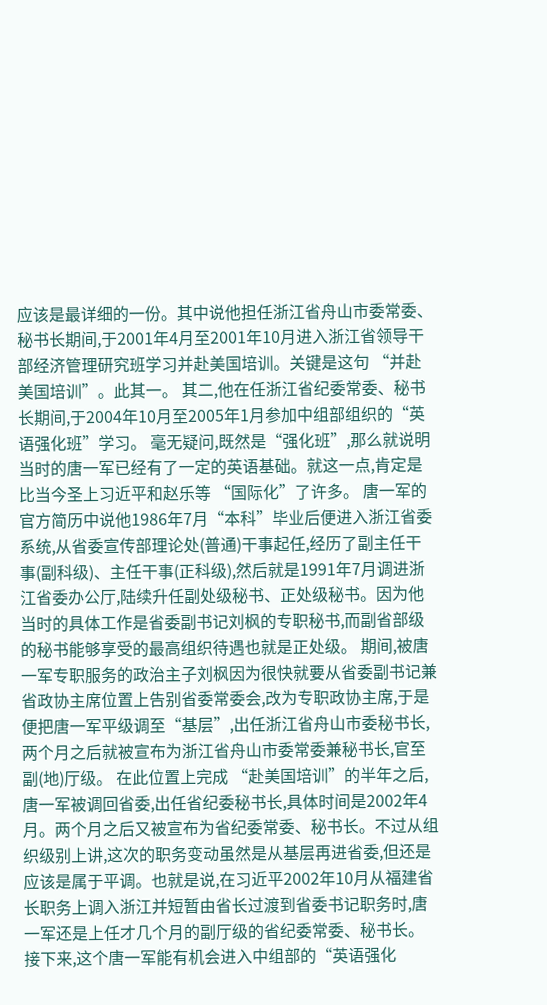应该是最详细的一份。其中说他担任浙江省舟山市委常委、秘书长期间,于2001年4月至2001年10月进入浙江省领导干部经济管理研究班学习并赴美国培训。关键是这句 “并赴美国培训”。此其一。 其二,他在任浙江省纪委常委、秘书长期间,于2004年10月至2005年1月参加中组部组织的“英语强化班”学习。 毫无疑问,既然是“强化班”,那么就说明当时的唐一军已经有了一定的英语基础。就这一点,肯定是比当今圣上习近平和赵乐等 “国际化”了许多。 唐一军的官方简历中说他1986年7月“本科”毕业后便进入浙江省委系统,从省委宣传部理论处(普通)干事起任,经历了副主任干事(副科级)、主任干事(正科级),然后就是1991年7月调进浙江省委办公厅,陆续升任副处级秘书、正处级秘书。因为他当时的具体工作是省委副书记刘枫的专职秘书,而副省部级的秘书能够享受的最高组织待遇也就是正处级。 期间,被唐一军专职服务的政治主子刘枫因为很快就要从省委副书记兼省政协主席位置上告别省委常委会,改为专职政协主席,于是便把唐一军平级调至“基层”,出任浙江省舟山市委秘书长,两个月之后就被宣布为浙江省舟山市委常委兼秘书长,官至副(地)厅级。 在此位置上完成 “赴美国培训”的半年之后,唐一军被调回省委,出任省纪委秘书长,具体时间是2002年4月。两个月之后又被宣布为省纪委常委、秘书长。不过从组织级别上讲,这次的职务变动虽然是从基层再进省委,但还是应该是属于平调。也就是说,在习近平2002年10月从福建省长职务上调入浙江并短暂由省长过渡到省委书记职务时,唐一军还是上任才几个月的副厅级的省纪委常委、秘书长。 接下来,这个唐一军能有机会进入中组部的“英语强化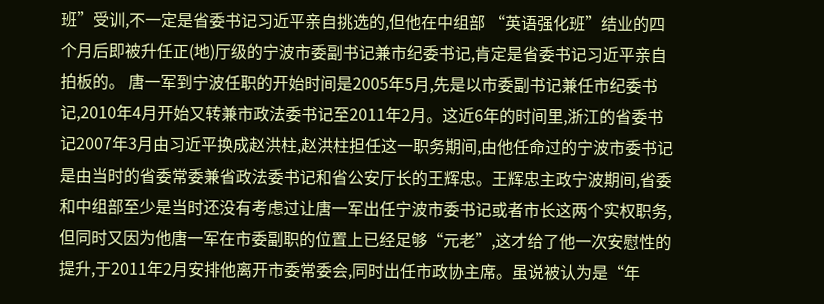班”受训,不一定是省委书记习近平亲自挑选的,但他在中组部 “英语强化班”结业的四个月后即被升任正(地)厅级的宁波市委副书记兼市纪委书记,肯定是省委书记习近平亲自拍板的。 唐一军到宁波任职的开始时间是2005年5月,先是以市委副书记兼任市纪委书记,2010年4月开始又转兼市政法委书记至2011年2月。这近6年的时间里,浙江的省委书记2007年3月由习近平换成赵洪柱,赵洪柱担任这一职务期间,由他任命过的宁波市委书记是由当时的省委常委兼省政法委书记和省公安厅长的王辉忠。王辉忠主政宁波期间,省委和中组部至少是当时还没有考虑过让唐一军出任宁波市委书记或者市长这两个实权职务,但同时又因为他唐一军在市委副职的位置上已经足够“元老”,这才给了他一次安慰性的提升,于2011年2月安排他离开市委常委会,同时出任市政协主席。虽说被认为是“年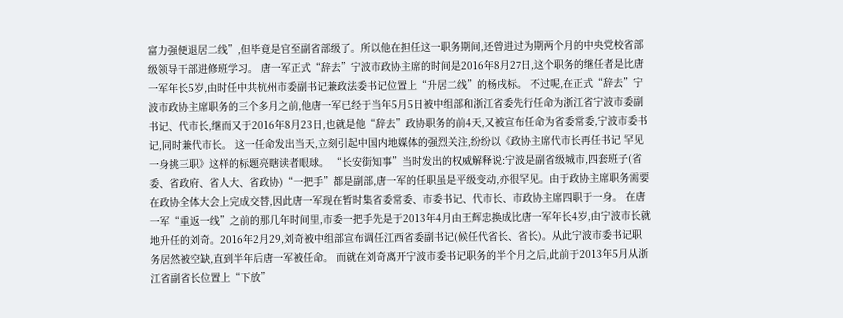富力强便退居二线”,但毕竟是官至副省部级了。所以他在担任这一职务期间,还曾进过为期两个月的中央党校省部级领导干部进修班学习。 唐一军正式“辞去”宁波市政协主席的时间是2016年8月27日,这个职务的继任者是比唐一军年长5岁,由时任中共杭州市委副书记兼政法委书记位置上“升居二线”的杨戌标。 不过呢,在正式“辞去”宁波市政协主席职务的三个多月之前,他唐一军已经于当年5月5日被中组部和浙江省委先行任命为浙江省宁波市委副书记、代市长,继而又于2016年8月23日,也就是他“辞去”政协职务的前4天,又被宣布任命为省委常委,宁波市委书记,同时兼代市长。 这一任命发出当天,立刻引起中国内地媒体的强烈关注,纷纷以《政协主席代市长再任书记 罕见一身挑三职》这样的标题亮瞎读者眼球。 “长安街知事”当时发出的权威解释说:宁波是副省级城市,四套班子(省委、省政府、省人大、省政协)“一把手”都是副部,唐一军的任职虽是平级变动,亦很罕见。由于政协主席职务需要在政协全体大会上完成交替,因此唐一军现在暂时集省委常委、市委书记、代市长、市政协主席四职于一身。 在唐一军“重返一线”之前的那几年时间里,市委一把手先是于2013年4月由王辉忠换成比唐一军年长4岁,由宁波市长就地升任的刘奇。2016年2月29,刘奇被中组部宣布调任江西省委副书记(候任代省长、省长)。从此宁波市委书记职务居然被空缺,直到半年后唐一军被任命。 而就在刘奇离开宁波市委书记职务的半个月之后,此前于2013年5月从浙江省副省长位置上“下放”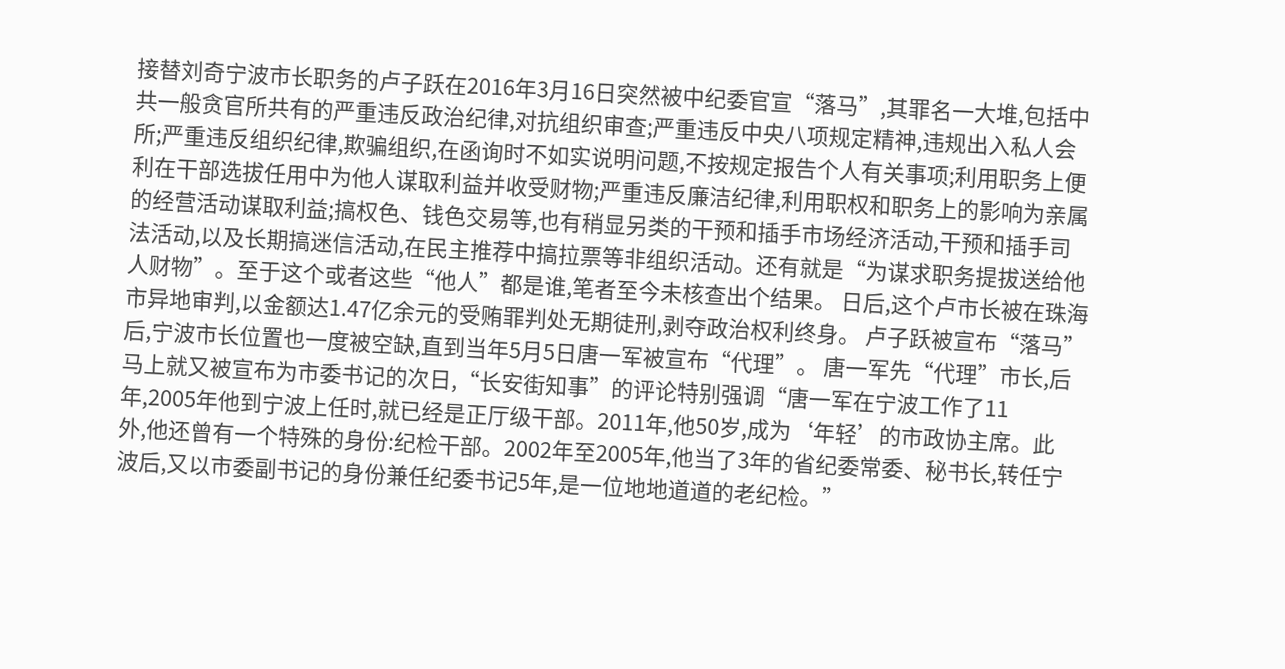接替刘奇宁波市长职务的卢子跃在2016年3月16日突然被中纪委官宣“落马”,其罪名一大堆,包括中共一般贪官所共有的严重违反政治纪律,对抗组织审查;严重违反中央八项规定精神,违规出入私人会所;严重违反组织纪律,欺骗组织,在函询时不如实说明问题,不按规定报告个人有关事项;利用职务上便利在干部选拔任用中为他人谋取利益并收受财物;严重违反廉洁纪律,利用职权和职务上的影响为亲属的经营活动谋取利益;搞权色、钱色交易等,也有稍显另类的干预和插手市场经济活动,干预和插手司法活动,以及长期搞迷信活动,在民主推荐中搞拉票等非组织活动。还有就是“为谋求职务提拔送给他人财物”。至于这个或者这些“他人”都是谁,笔者至今未核查出个结果。 日后,这个卢市长被在珠海市异地审判,以金额达1.47亿余元的受贿罪判处无期徒刑,剥夺政治权利终身。 卢子跃被宣布“落马”后,宁波市长位置也一度被空缺,直到当年5月5日唐一军被宣布“代理”。 唐一军先“代理”市长,后马上就又被宣布为市委书记的次日,“长安街知事”的评论特别强调“唐一军在宁波工作了11年,2005年他到宁波上任时,就已经是正厅级干部。2011年,他50岁,成为‘年轻’的市政协主席。此外,他还曾有一个特殊的身份:纪检干部。2002年至2005年,他当了3年的省纪委常委、秘书长,转任宁波后,又以市委副书记的身份兼任纪委书记5年,是一位地地道道的老纪检。”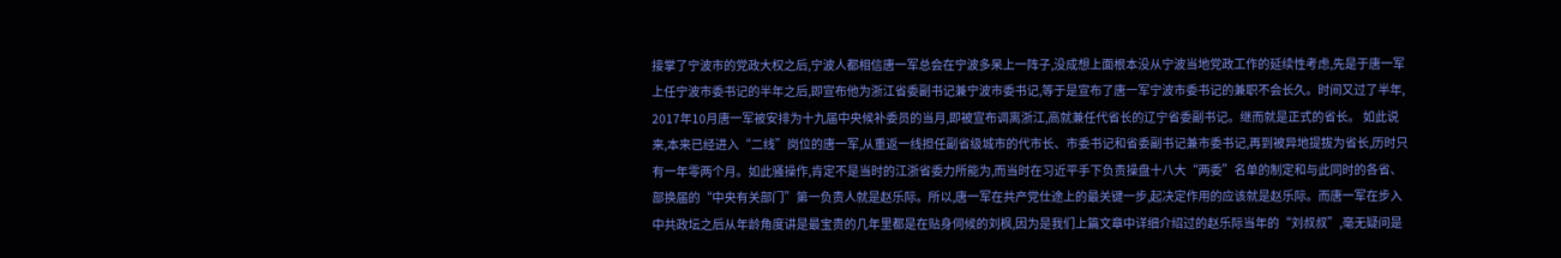接掌了宁波市的党政大权之后,宁波人都相信唐一军总会在宁波多呆上一阵子,没成想上面根本没从宁波当地党政工作的延续性考虑,先是于唐一军上任宁波市委书记的半年之后,即宣布他为浙江省委副书记兼宁波市委书记,等于是宣布了唐一军宁波市委书记的兼职不会长久。时间又过了半年, 2017年10月唐一军被安排为十九届中央候补委员的当月,即被宣布调离浙江,高就兼任代省长的辽宁省委副书记。继而就是正式的省长。 如此说来,本来已经进入“二线”岗位的唐一军,从重返一线担任副省级城市的代市长、市委书记和省委副书记兼市委书记,再到被异地提拔为省长,历时只有一年零两个月。如此骚操作,肯定不是当时的江浙省委力所能为,而当时在习近平手下负责操盘十八大“两委”名单的制定和与此同时的各省、部换届的“中央有关部门”第一负责人就是赵乐际。所以,唐一军在共产党仕途上的最关键一步,起决定作用的应该就是赵乐际。而唐一军在步入中共政坛之后从年龄角度讲是最宝贵的几年里都是在贴身伺候的刘枫,因为是我们上篇文章中详细介绍过的赵乐际当年的“刘叔叔”,毫无疑问是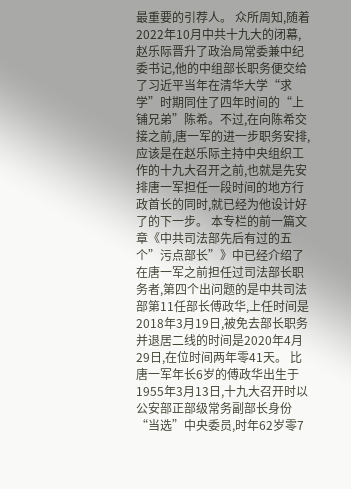最重要的引荐人。 众所周知,随着2022年10月中共十九大的闭幕,赵乐际晋升了政治局常委兼中纪委书记,他的中组部长职务便交给了习近平当年在清华大学“求学”时期同住了四年时间的“上铺兄弟”陈希。不过,在向陈希交接之前,唐一军的进一步职务安排,应该是在赵乐际主持中央组织工作的十九大召开之前,也就是先安排唐一军担任一段时间的地方行政首长的同时,就已经为他设计好了的下一步。 本专栏的前一篇文章《中共司法部先后有过的五个”污点部长”》中已经介绍了在唐一军之前担任过司法部长职务者,第四个出问题的是中共司法部第11任部长傅政华,上任时间是2018年3月19日,被免去部长职务并退居二线的时间是2020年4月29日,在位时间两年零41天。 比唐一军年长6岁的傅政华出生于1955年3月13日,十九大召开时以公安部正部级常务副部长身份“当选”中央委员,时年62岁零7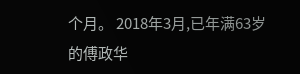个月。 2018年3月,已年满63岁的傅政华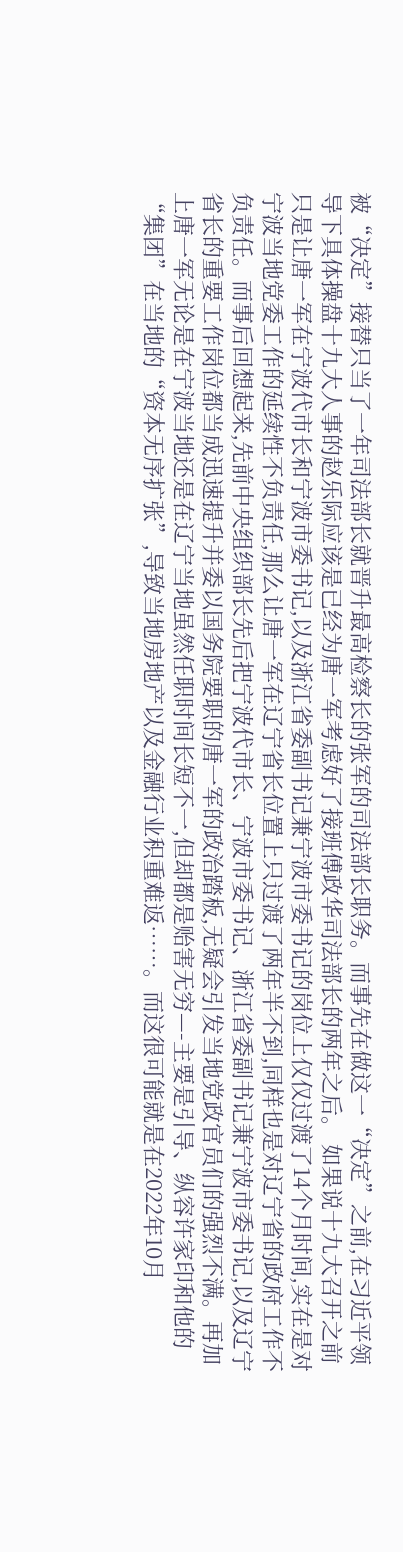被“决定”接替只当了一年司法部长就晋升最高检察长的张军的司法部长职务。而事先在做这一“决定”之前,在习近平领导下具体操盘十九大人事的赵乐际应该是已经为唐一军考虑好了接班傅政华司法部长的两年之后。 如果说十九大召开之前只是让唐一军在宁波代市长和宁波市委书记,以及浙江省委副书记兼宁波市委书记的岗位上仅仅过渡了14个月时间,实在是对宁波当地党委工作的延续性不负责任,那么让唐一军在辽宁省长位置上只过渡了两年半不到,同样也是对辽宁省的政府工作不负责任。而事后回想起来,先前中央组织部长先后把宁波代市长、宁波市委书记、浙江省委副书记兼宁波市委书记,以及辽宁省长的重要工作岗位都当成迅速提升并委以国务院要职的唐一军的政治踏板,无疑会引发当地党政官员们的强烈不满。再加上唐一军无论是在宁波当地还是在辽宁当地虽然任职时间长短不一,但却都是贻害无穷—-主要是引导、纵容许家印和他的“集团”在当地的“资本无序扩张”,导致当地房地产以及金融行业积重难返……。而这很可能就是在2022年10月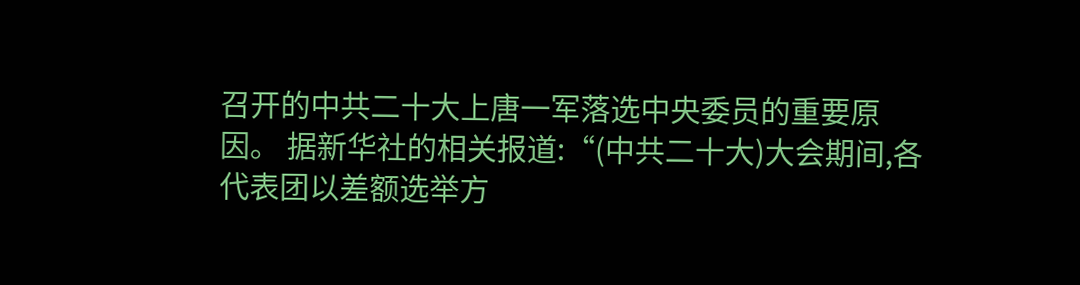召开的中共二十大上唐一军落选中央委员的重要原因。 据新华社的相关报道:“(中共二十大)大会期间,各代表团以差额选举方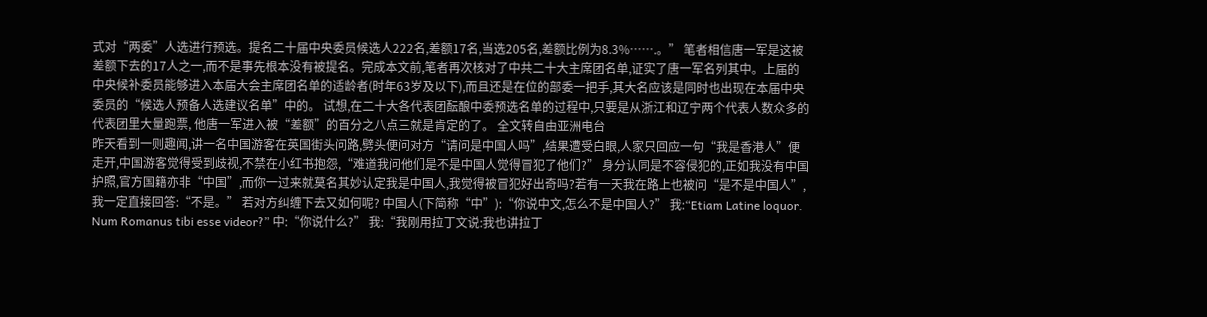式对“两委”人选进行预选。提名二十届中央委员候选人222名,差额17名,当选205名,差额比例为8.3%…….。” 笔者相信唐一军是这被差额下去的17人之一,而不是事先根本没有被提名。完成本文前,笔者再次核对了中共二十大主席团名单,证实了唐一军名列其中。上届的中央候补委员能够进入本届大会主席团名单的适龄者(时年63岁及以下),而且还是在位的部委一把手,其大名应该是同时也出现在本届中央委员的“候选人预备人选建议名单”中的。 试想,在二十大各代表团酝酿中委预选名单的过程中,只要是从浙江和辽宁两个代表人数众多的代表团里大量跑票, 他唐一军进入被“差额”的百分之八点三就是肯定的了。 全文转自由亚洲电台
昨天看到一则趣闻,讲一名中国游客在英国街头问路,劈头便问对方“请问是中国人吗”,结果遭受白眼,人家只回应一句“我是香港人”便走开,中国游客觉得受到歧视,不禁在小红书抱怨,“难道我问他们是不是中国人觉得冒犯了他们?” 身分认同是不容侵犯的,正如我没有中国护照,官方国籍亦非“中国”,而你一过来就莫名其妙认定我是中国人,我觉得被冒犯好出奇吗?若有一天我在路上也被问“是不是中国人”,我一定直接回答:“不是。” 若对方纠缠下去又如何呢? 中国人(下简称“中”):“你说中文,怎么不是中国人?” 我:“Etiam Latine loquor. Num Romanus tibi esse videor?” 中:“你说什么?” 我:“我刚用拉丁文说:我也讲拉丁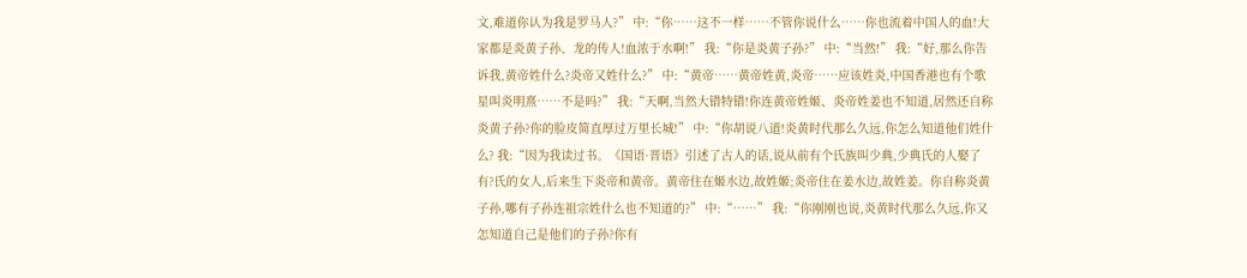文,难道你认为我是罗马人?” 中:“你⋯⋯这不一样⋯⋯不管你说什么⋯⋯你也流着中国人的血!大家都是炎黄子孙、龙的传人!血浓于水啊!” 我:“你是炎黄子孙?” 中:“当然!” 我:“好,那么你告诉我,黄帝姓什么?炎帝又姓什么?” 中:“黄帝⋯⋯黄帝姓黄,炎帝⋯⋯应该姓炎,中国香港也有个歌星叫炎明熹⋯⋯不是吗?” 我:“天啊,当然大错特错!你连黄帝姓姬、炎帝姓姜也不知道,居然还自称炎黄子孙?你的脸皮简直厚过万里长城!” 中:“你胡说八道!炎黄时代那么久远,你怎么知道他们姓什么? 我:“因为我读过书。《国语·晋语》引述了古人的话,说从前有个氏族叫少典,少典氏的人娶了有?氏的女人,后来生下炎帝和黄帝。黄帝住在姬水边,故姓姬;炎帝住在姜水边,故姓姜。你自称炎黄子孙,哪有子孙连祖宗姓什么也不知道的?” 中:“⋯⋯” 我:“你刚刚也说,炎黄时代那么久远,你又怎知道自己是他们的子孙?你有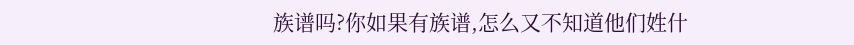族谱吗?你如果有族谱,怎么又不知道他们姓什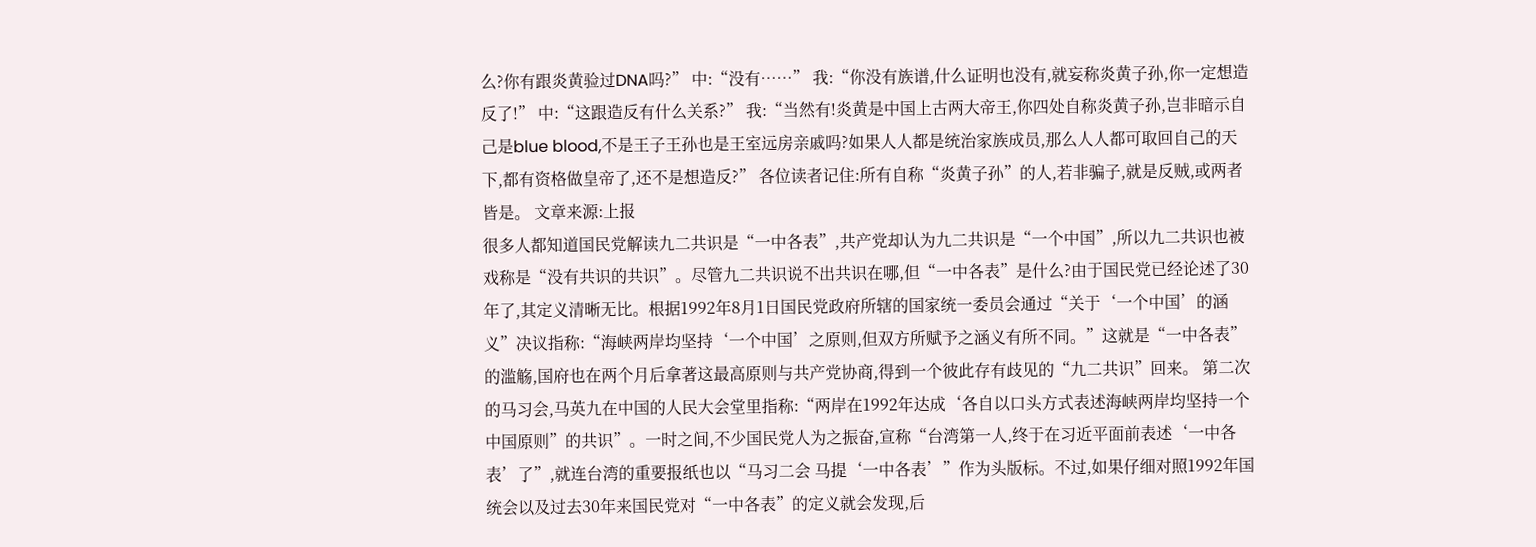么?你有跟炎黄验过DNA吗?” 中:“没有⋯⋯” 我:“你没有族谱,什么证明也没有,就妄称炎黄子孙,你一定想造反了!” 中:“这跟造反有什么关系?” 我:“当然有!炎黄是中国上古两大帝王,你四处自称炎黄子孙,岂非暗示自己是blue blood,不是王子王孙也是王室远房亲戚吗?如果人人都是统治家族成员,那么人人都可取回自己的天下,都有资格做皇帝了,还不是想造反?” 各位读者记住:所有自称“炎黄子孙”的人,若非骗子,就是反贼,或两者皆是。 文章来源:上报
很多人都知道国民党解读九二共识是“一中各表”,共产党却认为九二共识是“一个中国”,所以九二共识也被戏称是“没有共识的共识”。尽管九二共识说不出共识在哪,但“一中各表”是什么?由于国民党已经论述了30年了,其定义清晰无比。根据1992年8月1日国民党政府所辖的国家统一委员会通过“关于‘一个中国’的涵义”决议指称:“海峡两岸均坚持‘一个中国’之原则,但双方所赋予之涵义有所不同。”这就是“一中各表”的滥觞,国府也在两个月后拿著这最高原则与共产党协商,得到一个彼此存有歧见的“九二共识”回来。 第二次的马习会,马英九在中国的人民大会堂里指称:“两岸在1992年达成‘各自以口头方式表述海峡两岸均坚持一个中国原则”的共识”。一时之间,不少国民党人为之振奋,宣称“台湾第一人,终于在习近平面前表述‘一中各表’了”,就连台湾的重要报纸也以“马习二会 马提‘一中各表’”作为头版标。不过,如果仔细对照1992年国统会以及过去30年来国民党对“一中各表”的定义就会发现,后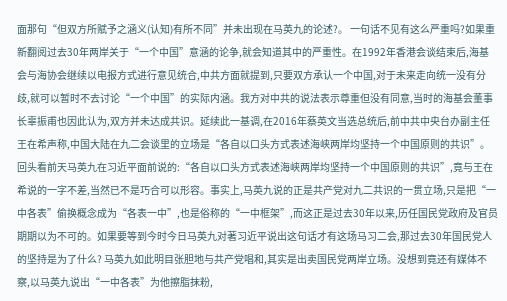面那句“但双方所赋予之涵义(认知)有所不同”并未出现在马英九的论述?。 一句话不见有这么严重吗?如果重新翻阅过去30年两岸关于“一个中国”意涵的论争,就会知道其中的严重性。在1992年香港会谈结束后,海基会与海协会继续以电报方式进行意见统合,中共方面就提到,只要双方承认一个中国,对于未来走向统一没有分歧,就可以暂时不去讨论“一个中国”的实际内涵。我方对中共的说法表示尊重但没有同意,当时的海基会董事长辜振甫也因此认为,双方并未达成共识。延续此一基调,在2016年蔡英文当选总统后,前中共中央台办副主任王在希声称,中国大陆在九二会谈里的立场是“各自以口头方式表述海峡两岸均坚持一个中国原则的共识”。 回头看前天马英九在习近平面前说的:“各自以口头方式表述海峡两岸均坚持一个中国原则的共识”,竟与王在希说的一字不差,当然已不是巧合可以形容。事实上,马英九说的正是共产党对九二共识的一贯立场,只是把“一中各表”偷换概念成为“各表一中”,也是俗称的“一中框架”,而这正是过去30年以来,历任国民党政府及官员期期以为不可的。如果要等到今时今日马英九对著习近平说出这句话才有这场马习二会,那过去30年国民党人的坚持是为了什么? 马英九如此明目张胆地与共产党唱和,其实是出卖国民党两岸立场。没想到竟还有媒体不察,以马英九说出“一中各表”为他擦脂抹粉,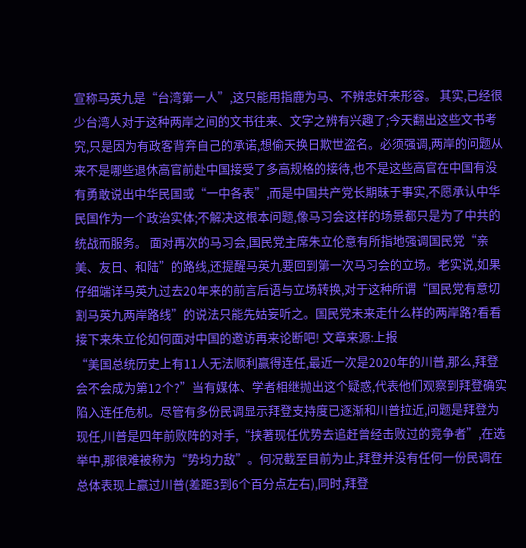宣称马英九是“台湾第一人”,这只能用指鹿为马、不辨忠奸来形容。 其实,已经很少台湾人对于这种两岸之间的文书往来、文字之辨有兴趣了;今天翻出这些文书考究,只是因为有政客背弃自己的承诺,想偷天换日欺世盗名。必须强调,两岸的问题从来不是哪些退休高官前赴中国接受了多高规格的接待,也不是这些高官在中国有没有勇敢说出中华民国或“一中各表”,而是中国共产党长期昧于事实,不愿承认中华民国作为一个政治实体;不解决这根本问题,像马习会这样的场景都只是为了中共的统战而服务。 面对再次的马习会,国民党主席朱立伦意有所指地强调国民党“亲美、友日、和陆”的路线,还提醒马英九要回到第一次马习会的立场。老实说,如果仔细端详马英九过去20年来的前言后语与立场转换,对于这种所谓“国民党有意切割马英九两岸路线”的说法只能先姑妄听之。国民党未来走什么样的两岸路?看看接下来朱立伦如何面对中国的邀访再来论断吧! 文章来源:上报
“美国总统历史上有11人无法顺利赢得连任,最近一次是2020年的川普,那么,拜登会不会成为第12个?”当有媒体、学者相继抛出这个疑惑,代表他们观察到拜登确实陷入连任危机。尽管有多份民调显示拜登支持度已逐渐和川普拉近,问题是拜登为现任,川普是四年前败阵的对手,“挟著现任优势去追赶曾经击败过的竞争者”,在选举中,那很难被称为“势均力敌”。何况截至目前为止,拜登并没有任何一份民调在总体表现上赢过川普(差距3到6个百分点左右),同时,拜登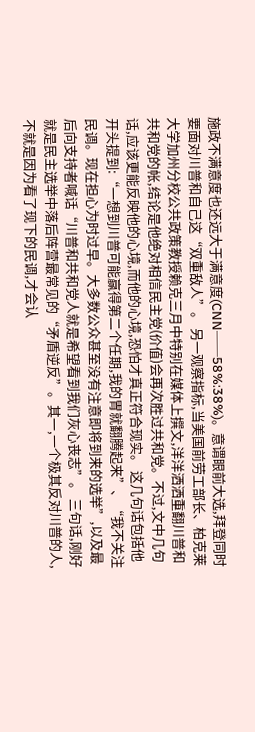施政不满意度也还远大于满意度(CNN──58%:38%)。意谓眼前大选,拜登同时要面对川普和自己这“双重敌人”。 另一观察指标,当美国前劳工部长、柏克莱大学加州分校公共政策教授赖克三月中特别在媒体上撰文,洋洋洒洒重翻川普和共和党的帐,结论是他绝对相信民主党(价值)会再次胜过共和党。不过,文中几句话,应该更能反映他的心境,而他的心境,恐怕才真正符合现实。 这几句话包括他开头提到:“一想到川普可能赢得第二个任期,我的胃就翻腾起来”、“我不关注民调。现在担心为时过早。大多数公众甚至没有注意即将到来的选举”,以及最后向支持者喊话“川普和共和党人就是希望看到我们灰心丧志”。 三句话,刚好就是民主选举中落后阵营最常见的“矛盾逆反”。其一,一个极其反对川普的人,不就是因为看了现下的民调,才会认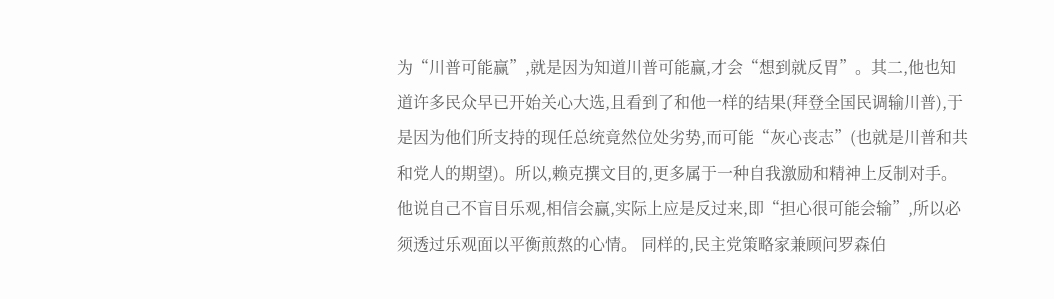为“川普可能赢”,就是因为知道川普可能赢,才会“想到就反胃”。其二,他也知道许多民众早已开始关心大选,且看到了和他一样的结果(拜登全国民调输川普),于是因为他们所支持的现任总统竟然位处劣势,而可能“灰心丧志”(也就是川普和共和党人的期望)。所以,赖克撰文目的,更多属于一种自我激励和精神上反制对手。他说自己不盲目乐观,相信会赢,实际上应是反过来,即“担心很可能会输”,所以必须透过乐观面以平衡煎熬的心情。 同样的,民主党策略家兼顾问罗森伯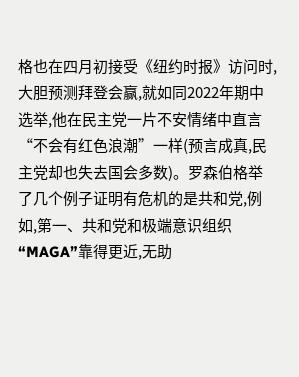格也在四月初接受《纽约时报》访问时,大胆预测拜登会赢,就如同2022年期中选举,他在民主党一片不安情绪中直言“不会有红色浪潮”一样(预言成真,民主党却也失去国会多数)。罗森伯格举了几个例子证明有危机的是共和党,例如,第一、共和党和极端意识组织“MAGA”靠得更近,无助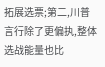拓展选票;第二,川普言行除了更偏执,整体选战能量也比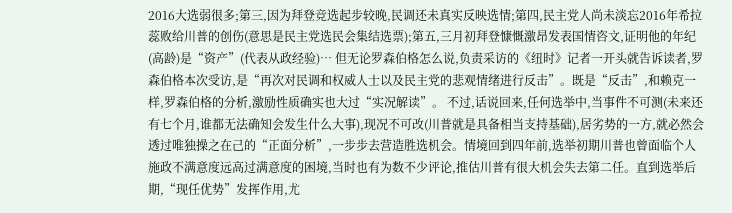2016大选弱很多;第三,因为拜登竞选起步较晚,民调还未真实反映选情;第四,民主党人尚未淡忘2016年希拉蕊败给川普的创伤(意思是民主党选民会集结选票);第五,三月初拜登慷慨激昂发表国情咨文,证明他的年纪(高龄)是“资产”(代表从政经验)… 但无论罗森伯格怎么说,负责采访的《纽时》记者一开头就告诉读者,罗森伯格本次受访,是“再次对民调和权威人士以及民主党的悲观情绪进行反击”。既是“反击”,和赖克一样,罗森伯格的分析,激励性质确实也大过“实况解读”。 不过,话说回来,任何选举中,当事件不可测(未来还有七个月,谁都无法确知会发生什么大事),现况不可改(川普就是具备相当支持基础),居劣势的一方,就必然会透过唯独操之在己的“正面分析”,一步步去营造胜选机会。情境回到四年前,选举初期川普也曾面临个人施政不满意度远高过满意度的困境,当时也有为数不少评论,推估川普有很大机会失去第二任。直到选举后期,“现任优势”发挥作用,尤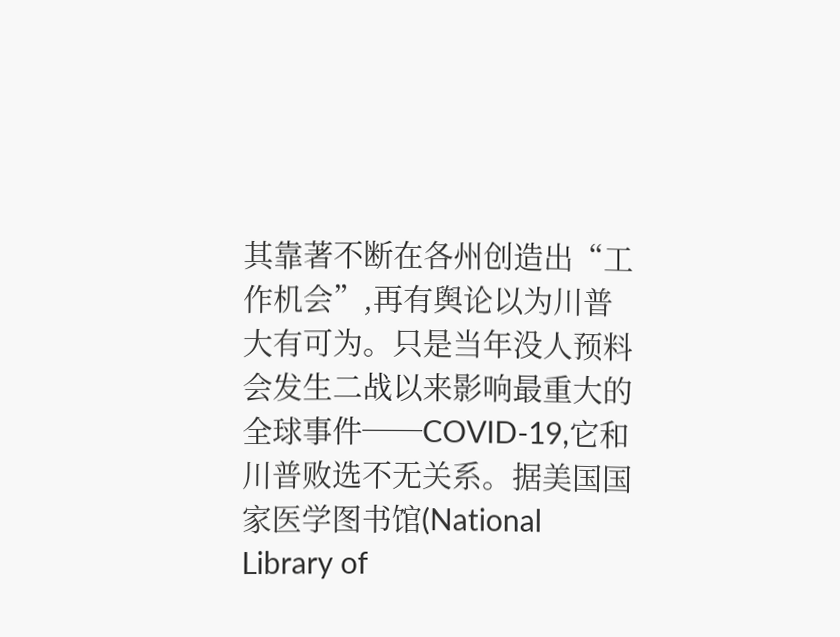其靠著不断在各州创造出“工作机会”,再有舆论以为川普大有可为。只是当年没人预料会发生二战以来影响最重大的全球事件──COVID-19,它和川普败选不无关系。据美国国家医学图书馆(National Library of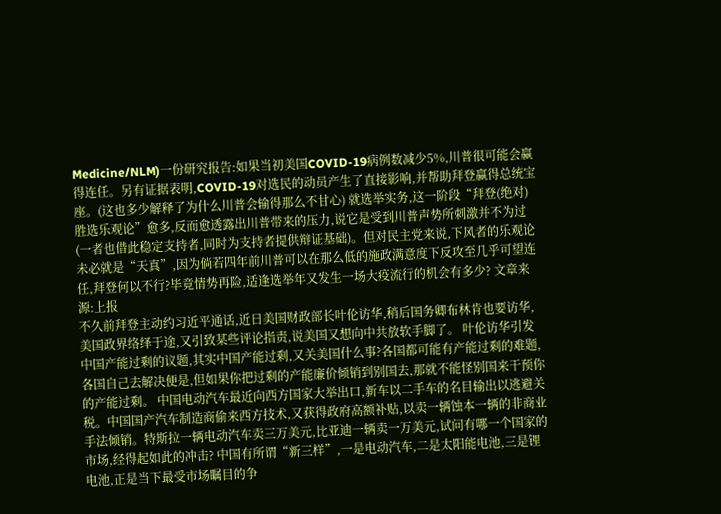Medicine/NLM)一份研究报告:如果当初美国COVID-19病例数减少5%,川普很可能会赢得连任。另有证据表明,COVID-19对选民的动员产生了直接影响,并帮助拜登赢得总统宝座。(这也多少解释了为什么川普会输得那么不甘心) 就选举实务,这一阶段“拜登(绝对)胜选乐观论”愈多,反而愈透露出川普带来的压力,说它是受到川普声势所刺激并不为过(一者也借此稳定支持者,同时为支持者提供辩证基础)。但对民主党来说,下风者的乐观论未必就是“天真”,因为倘若四年前川普可以在那么低的施政满意度下反攻至几乎可望连任,拜登何以不行?毕竟情势再险,适逢选举年又发生一场大疫流行的机会有多少? 文章来源:上报
不久前拜登主动约习近平通话,近日美国财政部长叶伦访华,稍后国务卿布林肯也要访华,美国政界络绎于途,又引致某些评论指责,说美国又想向中共放软手脚了。 叶伦访华引发中国产能过剩的议题,其实中国产能过剩,又关美国什么事?各国都可能有产能过剩的难题,各国自己去解决便是,但如果你把过剩的产能廉价倾销到别国去,那就不能怪别国来干预你的产能过剩。 中国电动汽车最近向西方国家大举出口,新车以二手车的名目输出以逃避关税。中国国产汽车制造商偷来西方技术,又获得政府高额补贴,以卖一辆蚀本一辆的非商业手法倾销。特斯拉一辆电动汽车卖三万美元,比亚迪一辆卖一万美元,试问有哪一个国家的市场,经得起如此的冲击? 中国有所谓“新三样”,一是电动汽车,二是太阳能电池,三是锂电池,正是当下最受市场瞩目的争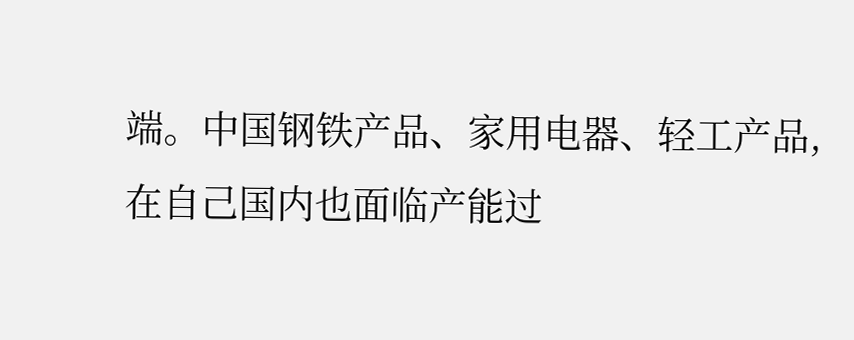端。中国钢铁产品、家用电器、轻工产品,在自己国内也面临产能过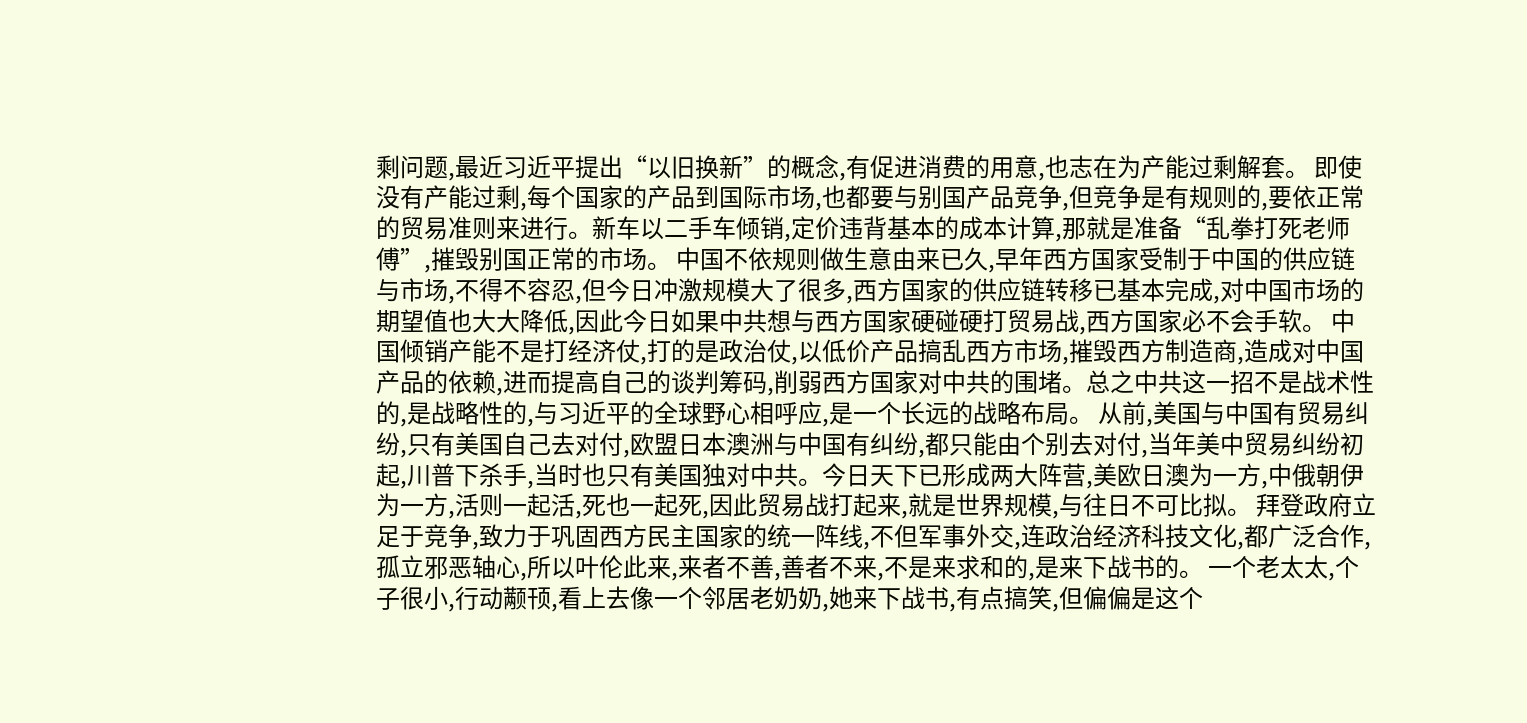剩问题,最近习近平提出“以旧换新”的概念,有促进消费的用意,也志在为产能过剩解套。 即使没有产能过剩,每个国家的产品到国际市场,也都要与别国产品竞争,但竞争是有规则的,要依正常的贸易准则来进行。新车以二手车倾销,定价违背基本的成本计算,那就是准备“乱拳打死老师傅”,摧毁别国正常的市场。 中国不依规则做生意由来已久,早年西方国家受制于中国的供应链与市场,不得不容忍,但今日冲激规模大了很多,西方国家的供应链转移已基本完成,对中国市场的期望值也大大降低,因此今日如果中共想与西方国家硬碰硬打贸易战,西方国家必不会手软。 中国倾销产能不是打经济仗,打的是政治仗,以低价产品搞乱西方市场,摧毁西方制造商,造成对中国产品的依赖,进而提高自己的谈判筹码,削弱西方国家对中共的围堵。总之中共这一招不是战术性的,是战略性的,与习近平的全球野心相呼应,是一个长远的战略布局。 从前,美国与中国有贸易纠纷,只有美国自己去对付,欧盟日本澳洲与中国有纠纷,都只能由个别去对付,当年美中贸易纠纷初起,川普下杀手,当时也只有美国独对中共。今日天下已形成两大阵营,美欧日澳为一方,中俄朝伊为一方,活则一起活,死也一起死,因此贸易战打起来,就是世界规模,与往日不可比拟。 拜登政府立足于竞争,致力于巩固西方民主国家的统一阵线,不但军事外交,连政治经济科技文化,都广泛合作,孤立邪恶轴心,所以叶伦此来,来者不善,善者不来,不是来求和的,是来下战书的。 一个老太太,个子很小,行动颟顸,看上去像一个邻居老奶奶,她来下战书,有点搞笑,但偏偏是这个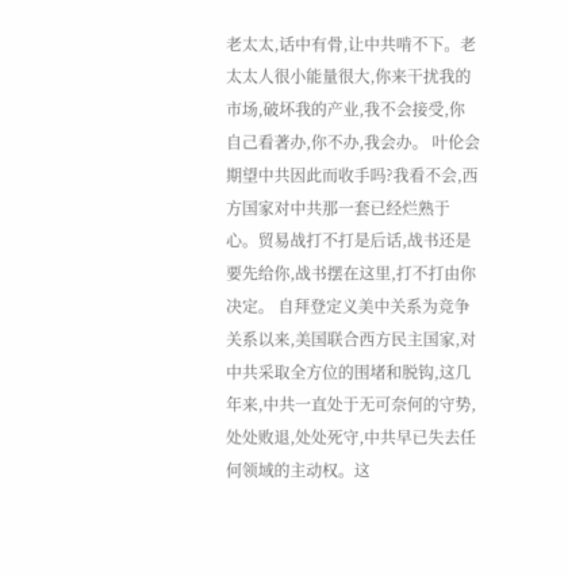老太太,话中有骨,让中共啃不下。老太太人很小能量很大,你来干扰我的市场,破坏我的产业,我不会接受,你自己看著办,你不办,我会办。 叶伦会期望中共因此而收手吗?我看不会,西方国家对中共那一套已经烂熟于心。贸易战打不打是后话,战书还是要先给你,战书摆在这里,打不打由你决定。 自拜登定义美中关系为竞争关系以来,美国联合西方民主国家,对中共采取全方位的围堵和脱钩,这几年来,中共一直处于无可奈何的守势,处处败退,处处死守,中共早已失去任何领域的主动权。这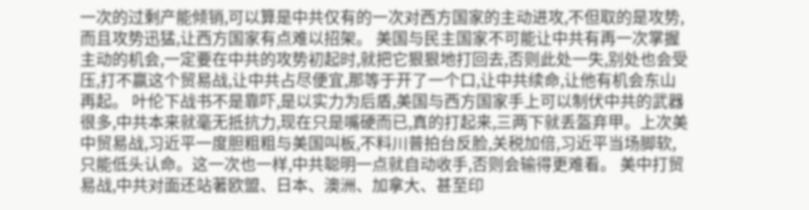一次的过剩产能倾销,可以算是中共仅有的一次对西方国家的主动进攻,不但取的是攻势,而且攻势迅猛,让西方国家有点难以招架。 美国与民主国家不可能让中共有再一次掌握主动的机会,一定要在中共的攻势初起时,就把它狠狠地打回去,否则此处一失,别处也会受压,打不赢这个贸易战,让中共占尽便宜,那等于开了一个口,让中共续命,让他有机会东山再起。 叶伦下战书不是靠吓,是以实力为后盾,美国与西方国家手上可以制伏中共的武器很多,中共本来就毫无抵抗力,现在只是嘴硬而已,真的打起来,三两下就丢盔弃甲。上次美中贸易战,习近平一度胆粗粗与美国叫板,不料川普拍台反脸,关税加倍,习近平当场脚软,只能低头认命。这一次也一样,中共聪明一点就自动收手,否则会输得更难看。 美中打贸易战,中共对面还站著欧盟、日本、澳洲、加拿大、甚至印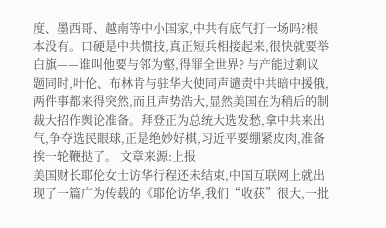度、墨西哥、越南等中小国家,中共有底气打一场吗?根本没有。口硬是中共惯技,真正短兵相接起来,很快就要举白旗——谁叫他要与邻为壑,得罪全世界? 与产能过剩议题同时,叶伦、布林肯与驻华大使同声谴责中共暗中援俄,两件事都来得突然,而且声势浩大,显然美国在为稍后的制裁大招作舆论准备。拜登正为总统大选发愁,拿中共来出气,争夺选民眼球,正是绝妙好棋,习近平要绷紧皮肉,准备挨一轮鞭挞了。 文章来源:上报
美国财长耶伦女士访华行程还未结束,中国互联网上就出现了一篇广为传载的《耶伦访华,我们“收获”很大,一批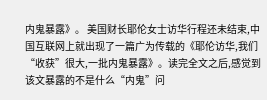内鬼暴露》。 美国财长耶伦女士访华行程还未结束,中国互联网上就出现了一篇广为传载的《耶伦访华,我们“收获”很大,一批内鬼暴露》。读完全文之后,感觉到该文暴露的不是什么“内鬼”问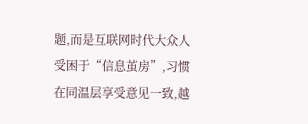题,而是互联网时代大众人受困于“信息茧房”,习惯在同温层享受意见一致,越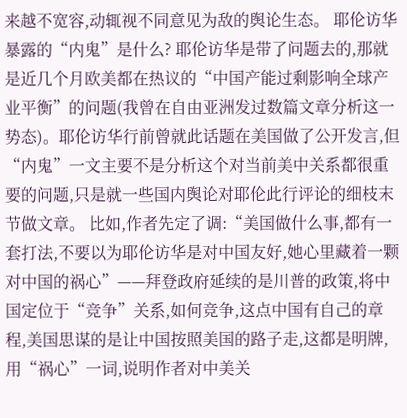来越不宽容,动辄视不同意见为敌的舆论生态。 耶伦访华暴露的“内鬼”是什么? 耶伦访华是带了问题去的,那就是近几个月欧美都在热议的“中国产能过剩影响全球产业平衡”的问题(我曾在自由亚洲发过数篇文章分析这一势态)。耶伦访华行前曾就此话题在美国做了公开发言,但“内鬼”一文主要不是分析这个对当前美中关系都很重要的问题,只是就一些国内舆论对耶伦此行评论的细枝末节做文章。 比如,作者先定了调:“美国做什么事,都有一套打法,不要以为耶伦访华是对中国友好,她心里藏着一颗对中国的祸心”——拜登政府延续的是川普的政策,将中国定位于“竞争”关系,如何竞争,这点中国有自己的章程,美国思谋的是让中国按照美国的路子走,这都是明牌,用“祸心”一词,说明作者对中美关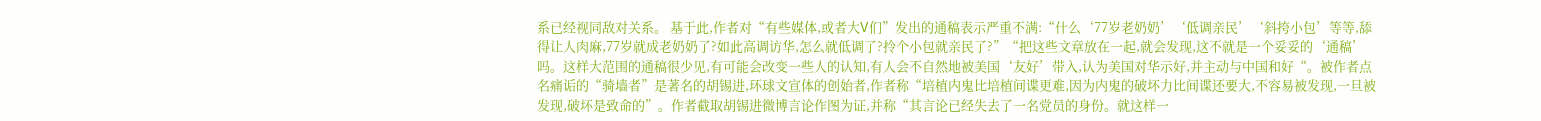系已经视同敌对关系。 基于此,作者对“有些媒体,或者大V们”发出的通稿表示严重不满:“什么‘77岁老奶奶’‘低调亲民’‘斜挎小包’等等,舔得让人肉麻,77岁就成老奶奶了?如此高调访华,怎么就低调了?拎个小包就亲民了?”“把这些文章放在一起,就会发现,这不就是一个妥妥的‘通稿’吗。这样大范围的通稿很少见,有可能会改变一些人的认知,有人会不自然地被美国‘友好’带入,认为美国对华示好,并主动与中国和好“。被作者点名痛诟的“骑墙者”是著名的胡锡进,环球文宣体的创始者,作者称“培植内鬼比培植间谍更难,因为内鬼的破坏力比间谍还要大,不容易被发现,一旦被发现,破坏是致命的”。作者截取胡锡进微博言论作图为证,并称“其言论已经失去了一名党员的身份。就这样一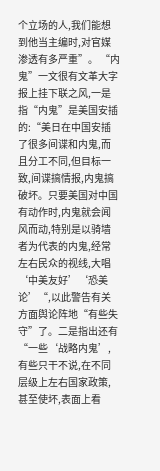个立场的人,我们能想到他当主编时,对官媒渗透有多严重”。 “内鬼”一文很有文革大字报上挂下联之风,一是指“内鬼”是美国安插的:“美日在中国安插了很多间谍和内鬼,而且分工不同,但目标一致,间谍搞情报,内鬼搞破坏。只要美国对中国有动作时,内鬼就会闻风而动,特别是以骑墙者为代表的内鬼,经常左右民众的视线,大唱‘中美友好’‘恐美论’“,以此警告有关方面舆论阵地“有些失守”了。二是指出还有“一些‘战略内鬼’,有些只干不说,在不同层级上左右国家政策,甚至使坏,表面上看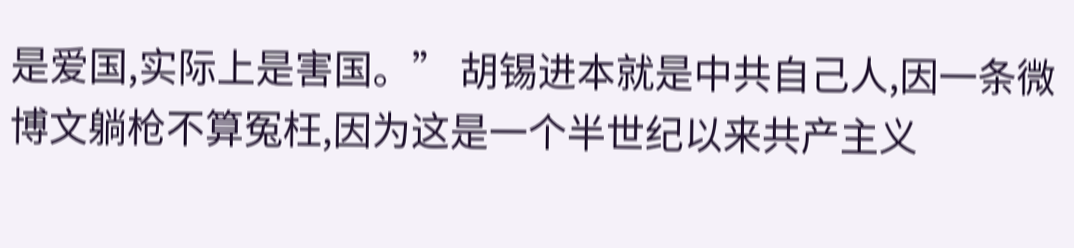是爱国,实际上是害国。” 胡锡进本就是中共自己人,因一条微博文躺枪不算冤枉,因为这是一个半世纪以来共产主义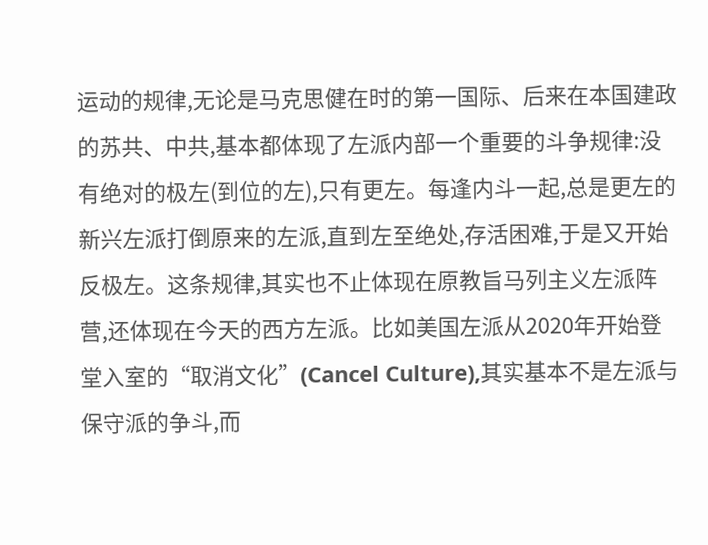运动的规律,无论是马克思健在时的第一国际、后来在本国建政的苏共、中共,基本都体现了左派内部一个重要的斗争规律:没有绝对的极左(到位的左),只有更左。每逢内斗一起,总是更左的新兴左派打倒原来的左派,直到左至绝处,存活困难,于是又开始反极左。这条规律,其实也不止体现在原教旨马列主义左派阵营,还体现在今天的西方左派。比如美国左派从2020年开始登堂入室的“取消文化”(Cancel Culture),其实基本不是左派与保守派的争斗,而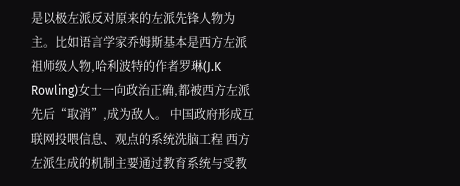是以极左派反对原来的左派先锋人物为主。比如语言学家乔姆斯基本是西方左派祖师级人物,哈利波特的作者罗琳(J.K Rowling)女士一向政治正确,都被西方左派先后“取消”,成为敌人。 中国政府形成互联网投喂信息、观点的系统洗脑工程 西方左派生成的机制主要通过教育系统与受教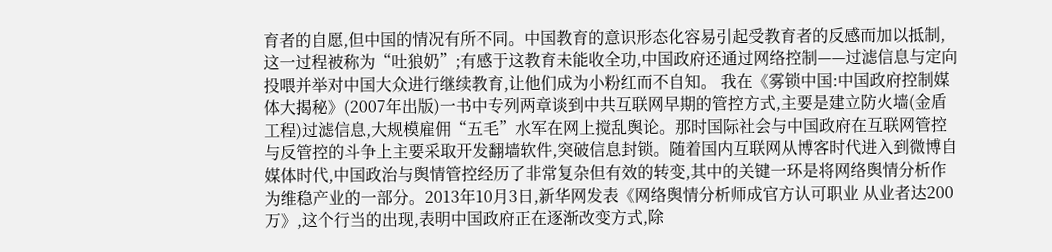育者的自愿,但中国的情况有所不同。中国教育的意识形态化容易引起受教育者的反感而加以抵制,这一过程被称为“吐狼奶”;有感于这教育未能收全功,中国政府还通过网络控制——过滤信息与定向投喂并举对中国大众进行继续教育,让他们成为小粉红而不自知。 我在《雾锁中国:中国政府控制媒体大揭秘》(2007年出版)一书中专列两章谈到中共互联网早期的管控方式,主要是建立防火墙(金盾工程)过滤信息,大规模雇佣“五毛”水军在网上搅乱舆论。那时国际社会与中国政府在互联网管控与反管控的斗争上主要采取开发翻墙软件,突破信息封锁。随着国内互联网从博客时代进入到微博自媒体时代,中国政治与舆情管控经历了非常复杂但有效的转变,其中的关键一环是将网络舆情分析作为维稳产业的一部分。2013年10月3日,新华网发表《网络舆情分析师成官方认可职业 从业者达200万》,这个行当的出现,表明中国政府正在逐渐改变方式,除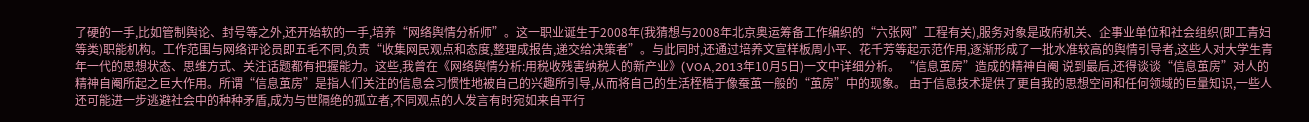了硬的一手,比如管制舆论、封号等之外,还开始软的一手,培养“网络舆情分析师”。这一职业诞生于2008年(我猜想与2008年北京奥运筹备工作编织的“六张网”工程有关),服务对象是政府机关、企事业单位和社会组织(即工青妇等类)职能机构。工作范围与网络评论员即五毛不同,负责“收集网民观点和态度,整理成报告,递交给决策者”。与此同时,还通过培养文宣样板周小平、花千芳等起示范作用,逐渐形成了一批水准较高的舆情引导者,这些人对大学生青年一代的思想状态、思维方式、关注话题都有把握能力。这些,我曾在《网络舆情分析:用税收残害纳税人的新产业》(VOA,2013年10月5日)一文中详细分析。 “信息茧房”造成的精神自阉 说到最后,还得谈谈“信息茧房”对人的精神自阉所起之巨大作用。所谓“信息茧房”是指人们关注的信息会习惯性地被自己的兴趣所引导,从而将自己的生活桎梏于像蚕茧一般的“茧房”中的现象。 由于信息技术提供了更自我的思想空间和任何领域的巨量知识,一些人还可能进一步逃避社会中的种种矛盾,成为与世隔绝的孤立者,不同观点的人发言有时宛如来自平行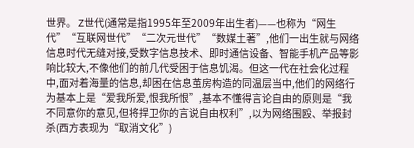世界。 Z世代(通常是指1995年至2009年出生者)——也称为“网生代”“互联网世代”“二次元世代”“数媒土著”,他们一出生就与网络信息时代无缝对接,受数字信息技术、即时通信设备、智能手机产品等影响比较大,不像他们的前几代受困于信息饥渴。但这一代在社会化过程中,面对着海量的信息,却困在信息茧房构造的同温层当中,他们的网络行为基本上是“爱我所爱,恨我所恨”,基本不懂得言论自由的原则是“我不同意你的意见,但将捍卫你的言说自由权利”,以为网络围殴、举报封杀(西方表现为“取消文化”)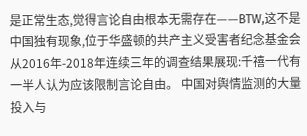是正常生态,觉得言论自由根本无需存在——BTW,这不是中国独有现象,位于华盛顿的共产主义受害者纪念基金会从2016年-2018年连续三年的调查结果展现:千禧一代有一半人认为应该限制言论自由。 中国对舆情监测的大量投入与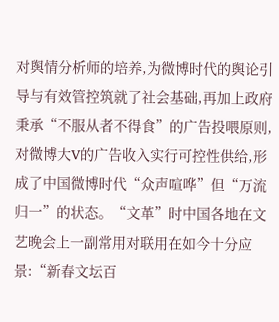对舆情分析师的培养,为微博时代的舆论引导与有效管控筑就了社会基础,再加上政府秉承“不服从者不得食”的广告投喂原则,对微博大V的广告收入实行可控性供给,形成了中国微博时代“众声喧哗”但“万流归一”的状态。“文革”时中国各地在文艺晚会上一副常用对联用在如今十分应景:“新春文坛百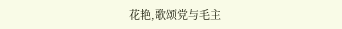花艳,歌颂党与毛主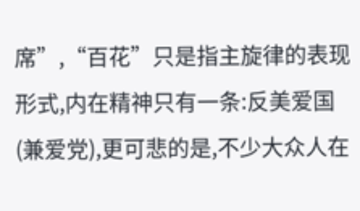席”,“百花”只是指主旋律的表现形式,内在精神只有一条:反美爱国(兼爱党),更可悲的是,不少大众人在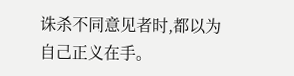诛杀不同意见者时,都以为自己正义在手。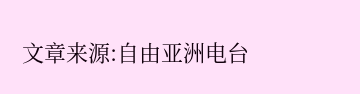文章来源:自由亚洲电台